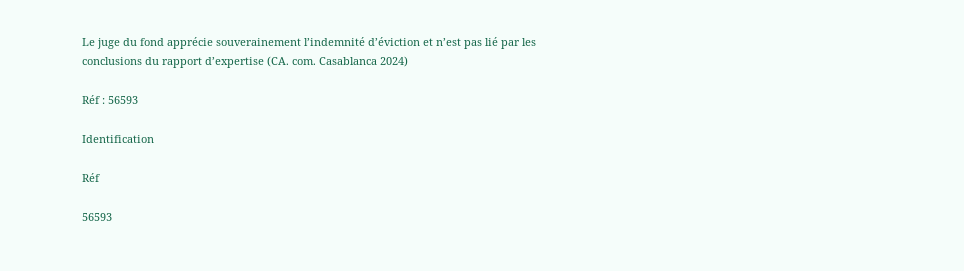Le juge du fond apprécie souverainement l’indemnité d’éviction et n’est pas lié par les conclusions du rapport d’expertise (CA. com. Casablanca 2024)

Réf : 56593

Identification

Réf

56593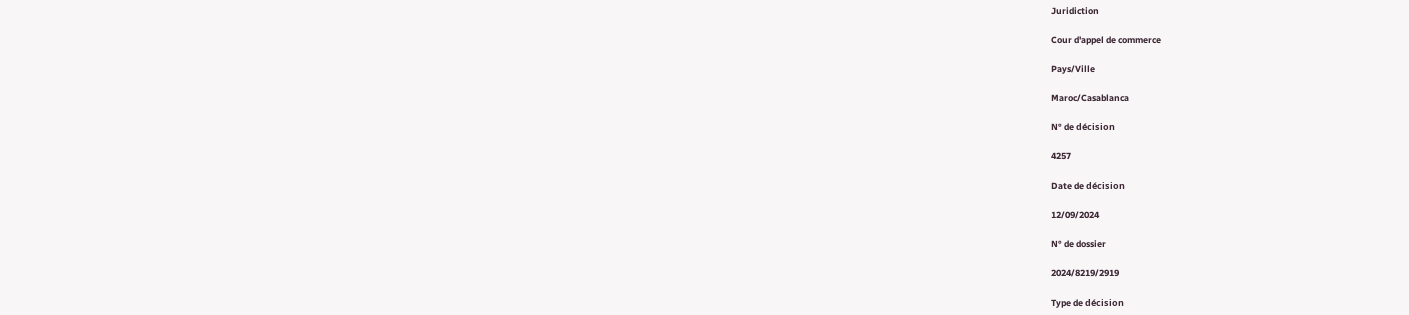Juridiction

Cour d'appel de commerce

Pays/Ville

Maroc/Casablanca

N° de décision

4257

Date de décision

12/09/2024

N° de dossier

2024/8219/2919

Type de décision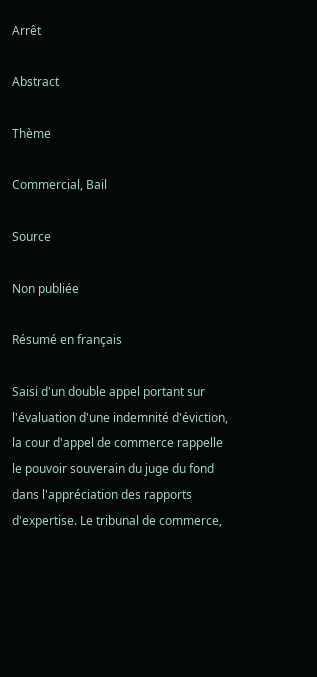Arrêt

Abstract

Thème

Commercial, Bail

Source

Non publiée

Résumé en français

Saisi d'un double appel portant sur l'évaluation d'une indemnité d'éviction, la cour d'appel de commerce rappelle le pouvoir souverain du juge du fond dans l'appréciation des rapports d'expertise. Le tribunal de commerce,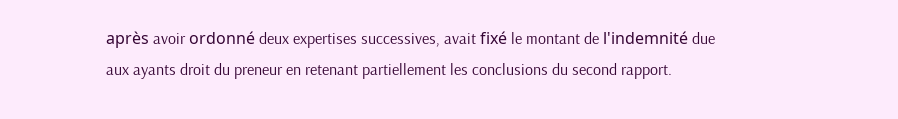après avoir ordonné deux expertises successives, avait fixé le montant de l'indemnité due aux ayants droit du preneur en retenant partiellement les conclusions du second rapport.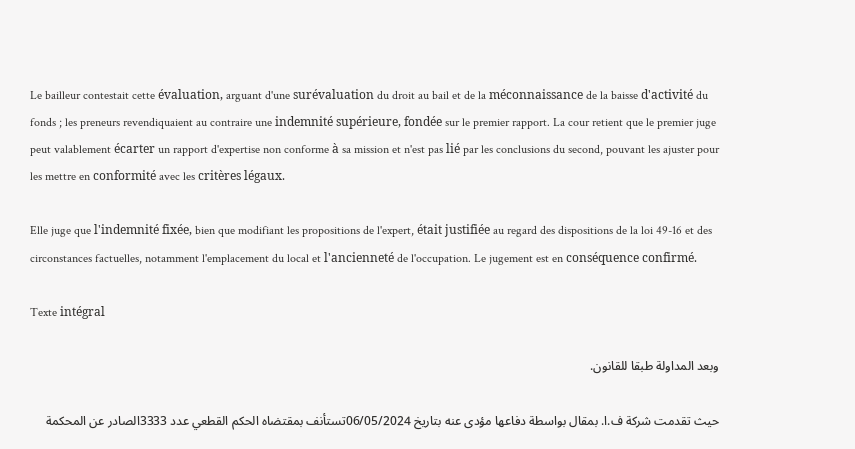Le bailleur contestait cette évaluation, arguant d'une surévaluation du droit au bail et de la méconnaissance de la baisse d'activité du fonds ; les preneurs revendiquaient au contraire une indemnité supérieure, fondée sur le premier rapport. La cour retient que le premier juge peut valablement écarter un rapport d'expertise non conforme à sa mission et n'est pas lié par les conclusions du second, pouvant les ajuster pour les mettre en conformité avec les critères légaux.

Elle juge que l'indemnité fixée, bien que modifiant les propositions de l'expert, était justifiée au regard des dispositions de la loi 49-16 et des circonstances factuelles, notamment l'emplacement du local et l'ancienneté de l'occupation. Le jugement est en conséquence confirmé.

Texte intégral

وبعد المداولة طبقا للقانون.

حيث تقدمت شركة ف.ا. بمقال بواسطة دفاعها مؤدى عنه بتاريخ 06/05/2024تستأنف بمقتضاه الحكم القطعي عدد 3333الصادر عن المحكمة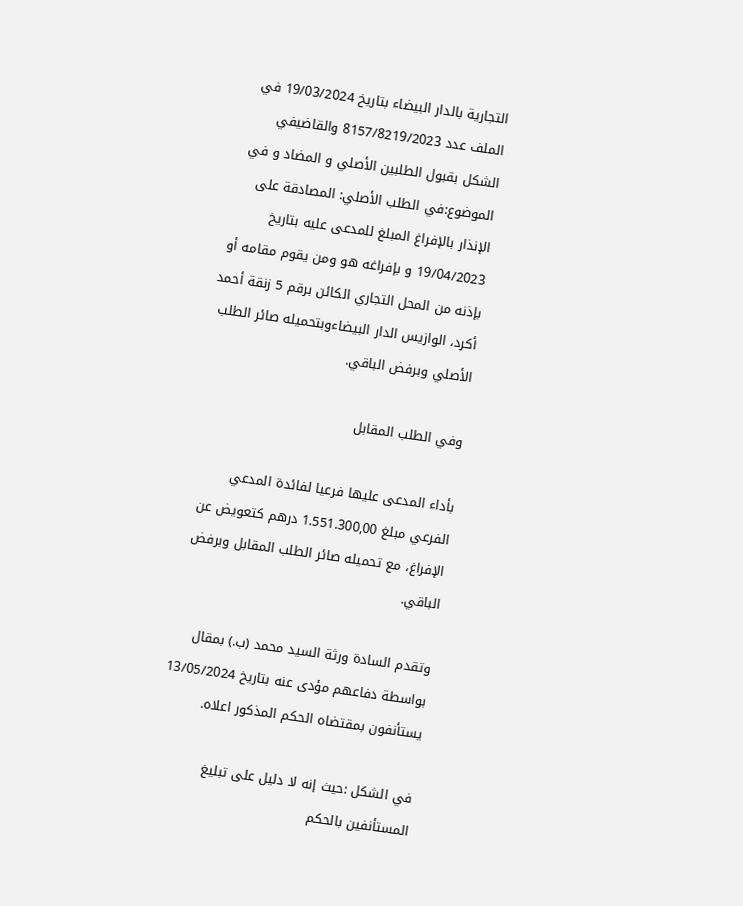التجارية بالدار البيضاء بتاريخ 19/03/2024 في الملف عدد 8157/8219/2023 والقاضيفي الشكل بقبول الطلبين الأصلي و المضاد و في الموضوع:في الطلب الأصلي: المصادقة على الإنذار بالإفراغ المبلغ للمدعى عليه بتاريخ 19/04/2023 و بإفراغه هو ومن يقوم مقامه أو بإذنه من المحل التجاري الكائن برقم 5 زنقة أحمد أكرد، الوازيس الدار البيضاءوبتحميله صائر الطلب الأصلي وبرفض الباقي.

وفي الطلب المقابل

بأداء المدعى عليها فرعيا لفائدة المدعي الفرعي مبلغ 1.551.300,00 درهم كتعويض عن الإفراغ، مع تحميله صائر الطلب المقابل وبرفض الباقي.

وتقدم السادة ورثة السيد محمد (ب.) بمقال بواسطة دفاعهم مؤدى عنه بتاريخ 13/05/2024 يستأنفون بمقتضاه الحكم المذكور اعلاه.

في الشكل :حيث إنه لا دليل على تبليغ المستأنفين بالحكم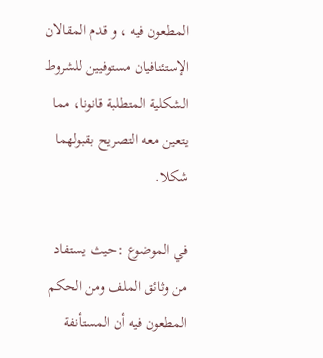المطعون فيه ، و قدم المقالان الإستئنافيان مستوفيين للشروط الشكلية المتطلبة قانونا، مما يتعين معه التصريح بقبولهما شكلا.

في الموضوع :حيث يستفاد من وثائق الملف ومن الحكم المطعون فيه أن المستأنفة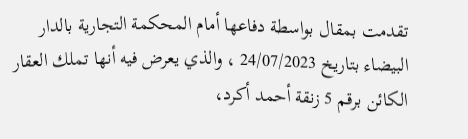تقدمت بمقال بواسطة دفاعها أمام المحكمة التجارية بالدار البيضاء بتاريخ 24/07/2023 ، والذي يعرض فيه أنها تملك العقار الكائن برقم 5 زنقة أحمد أكرد،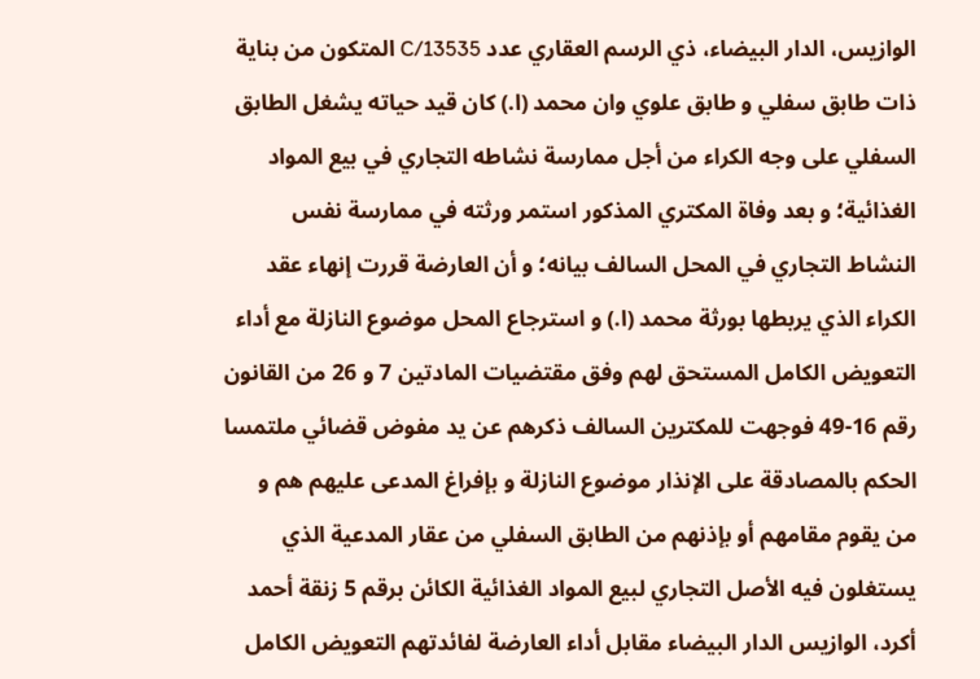الوازيس، الدار البيضاء، ذي الرسم العقاري عدد 13535/C المتكون من بناية ذات طابق سفلي و طابق علوي وان محمد (ا.) كان قيد حياته يشغل الطابق السفلي على وجه الكراء من أجل ممارسة نشاطه التجاري في بيع المواد الغذائية؛ و بعد وفاة المكتري المذكور استمر ورثته في ممارسة نفس النشاط التجاري في المحل السالف بيانه؛ و أن العارضة قررت إنهاء عقد الكراء الذي يربطها بورثة محمد (ا.) و استرجاع المحل موضوع النازلة مع أداء التعويض الكامل المستحق لهم وفق مقتضيات المادتين 7 و 26 من القانون رقم 16-49 فوجهت للمكترين السالف ذكرهم عن يد مفوض قضائي ملتمسا الحكم بالمصادقة على الإنذار موضوع النازلة و بإفراغ المدعى عليهم هم و من يقوم مقامهم أو بإذنهم من الطابق السفلي من عقار المدعية الذي يستغلون فيه الأصل التجاري لبيع المواد الغذائية الكائن برقم 5 زنقة أحمد أكرد، الوازيس الدار البيضاء مقابل أداء العارضة لفائدتهم التعويض الكامل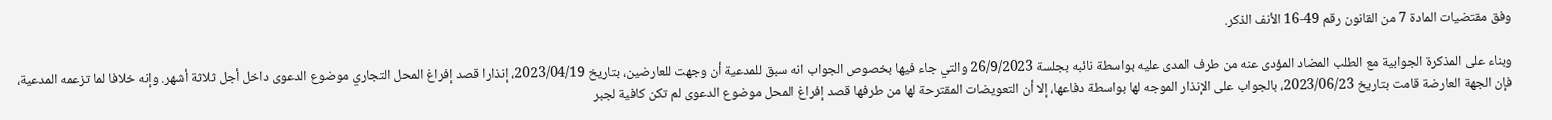وفق مقتضيات المادة 7 من القانون رقم 49-16 الأنف الذكر.

وبناء على المذكرة الجوابية مع الطلب المضاد المؤدى عنه من طرف المدى عليه بواسطة نائبه بجلسة 26/9/2023 والتي جاء فيها بخصوص الجواب انه سبق للمدعية أن وجهت للعارضين، بتاريخ 2023/04/19، إنذارا قصد إفراغ المحل التجاري موضوع الدعوى داخل أجل ثلاثة أشهر. وإنه خلافا لما تزعمه المدعية، فإن الجهة العارضة قامت بتاريخ 2023/06/23، بالجواب على الإنذار الموجه لها بواسطة دفاعها، إلا أن التعويضات المقترحة لها من طرفها قصد إفراغ المحل موضوع الدعوى لم تكن كافية لجبر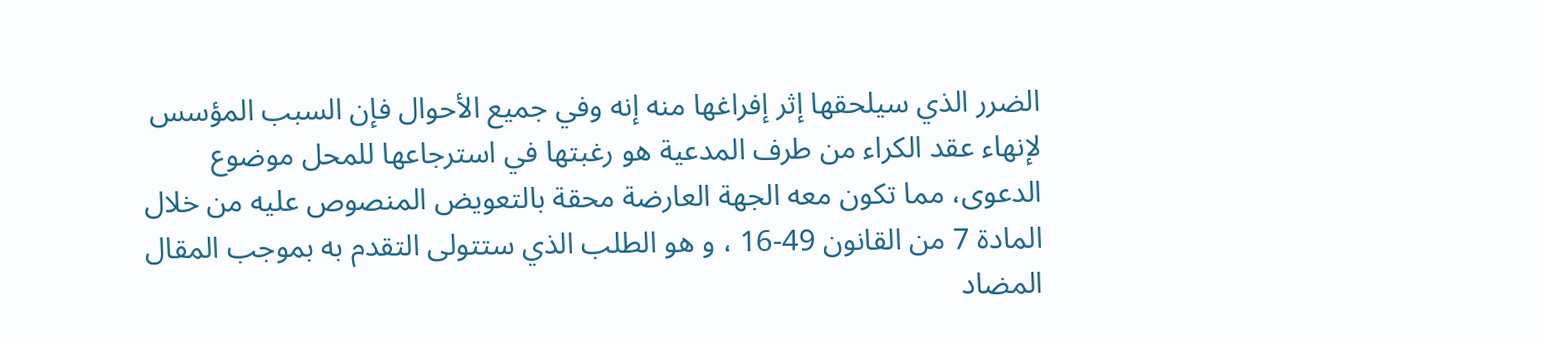الضرر الذي سيلحقها إثر إفراغها منه إنه وفي جميع الأحوال فإن السبب المؤسس لإنهاء عقد الكراء من طرف المدعية هو رغبتها في استرجاعها للمحل موضوع الدعوى، مما تكون معه الجهة العارضة محقة بالتعويض المنصوص عليه من خلال المادة 7 من القانون 49-16 ، و هو الطلب الذي ستتولى التقدم به بموجب المقال المضاد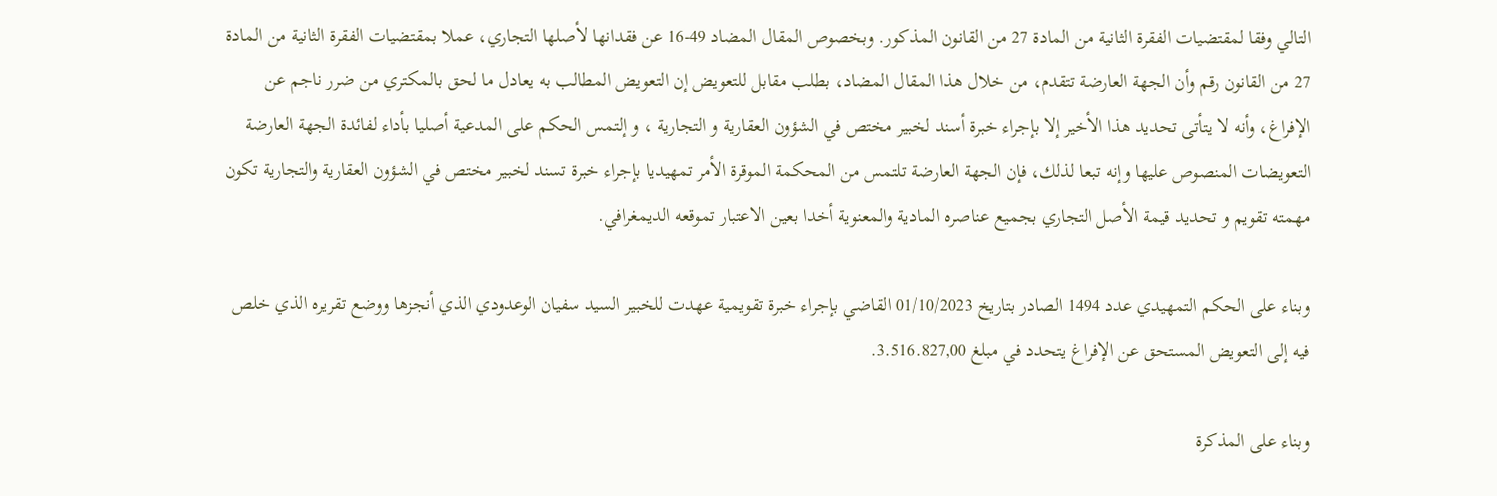التالي وفقا لمقتضيات الفقرة الثانية من المادة 27 من القانون المذكور. وبخصوص المقال المضاد 49-16 عن فقدانها لأصلها التجاري، عملا بمقتضيات الفقرة الثانية من المادة 27 من القانون رقم وأن الجهة العارضة تتقدم، من خلال هذا المقال المضاد، بطلب مقابل للتعويض إن التعويض المطالب به يعادل ما لحق بالمكتري من ضرر ناجم عن الإفراغ، وأنه لا يتأتى تحديد هذا الأخير إلا بإجراء خبرة أسند لخبير مختص في الشؤون العقارية و التجارية ، و إلتمس الحكم على المدعية أصليا بأداء لفائدة الجهة العارضة التعويضات المنصوص عليها وإنه تبعا لذلك، فإن الجهة العارضة تلتمس من المحكمة الموقرة الأمر تمهيديا بإجراء خبرة تسند لخبير مختص في الشؤون العقارية والتجارية تكون مهمته تقويم و تحديد قيمة الأصل التجاري بجميع عناصره المادية والمعنوية أخدا بعين الاعتبار تموقعه الديمغرافي.

وبناء على الحكم التمهيدي عدد 1494 الصادر بتاريخ 01/10/2023 القاضي بإجراء خبرة تقويمية عهدت للخبير السيد سفيان الوعدودي الذي أنجزها ووضع تقريره الذي خلص فيه إلى التعويض المستحق عن الإفراغ يتحدد في مبلغ 3.516.827,00.

وبناء على المذكرة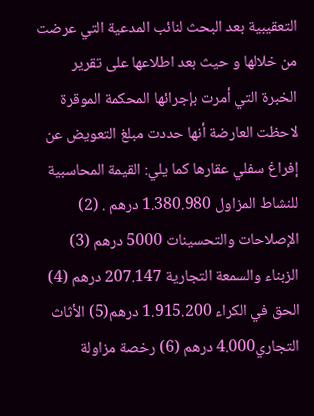التعقيبية بعد البحث لنائب المدعية التي عرضت من خلالها و حيث بعد اطلاعها على تقرير الخبرة التي أمرت بإجرائها المحكمة الموقرة لاحظت العارضة أنها حددت مبلغ التعويض عن إفراغ سفلي عقارها كما يلي: القيمة المحاسبية للنشاط المزاول 1.380.980 درهم . (2) الإصلاحات والتحسينات 5000 درهم (3) الزبناء والسمعة التجارية 207.147 درهم (4) الحق في الكراء 1.915.200 درهم(5) الأثاث التجاري4.000 درهم (6) رخصة مزاولة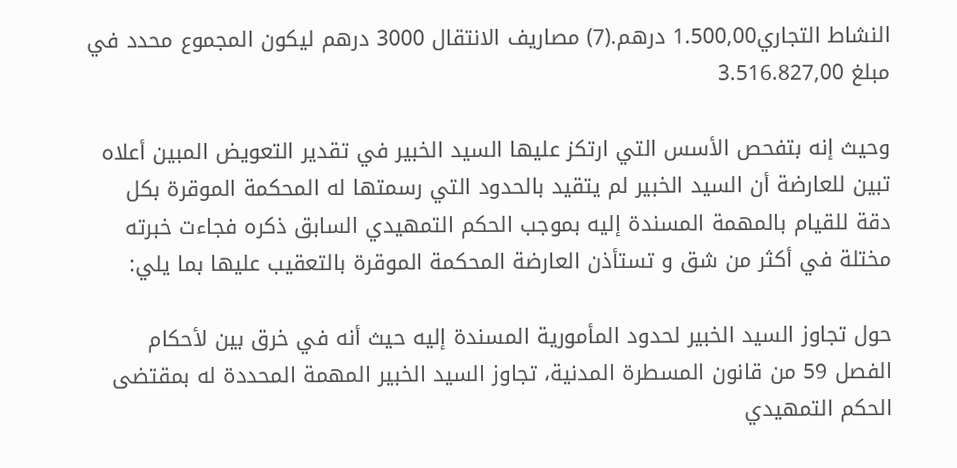النشاط التجاري1.500,00 درهم.(7) مصاريف الانتقال 3000 درهم ليكون المجموع محدد في مبلغ 3.516.827,00

وحيث إنه بتفحص الأسس التي ارتكز عليها السيد الخبير في تقدير التعويض المبين أعلاه تبين للعارضة أن السيد الخبير لم يتقيد بالحدود التي رسمتها له المحكمة الموقرة بكل دقة للقيام بالمهمة المسندة إليه بموجب الحكم التمهيدي السابق ذكره فجاءت خبرته مختلة في أكثر من شق و تستأذن العارضة المحكمة الموقرة بالتعقيب عليها بما يلي:

حول تجاوز السيد الخبير لحدود المأمورية المسندة إليه حيث أنه في خرق بين لأحكام الفصل 59 من قانون المسطرة المدنية، تجاوز السيد الخبير المهمة المحددة له بمقتضى الحكم التمهيدي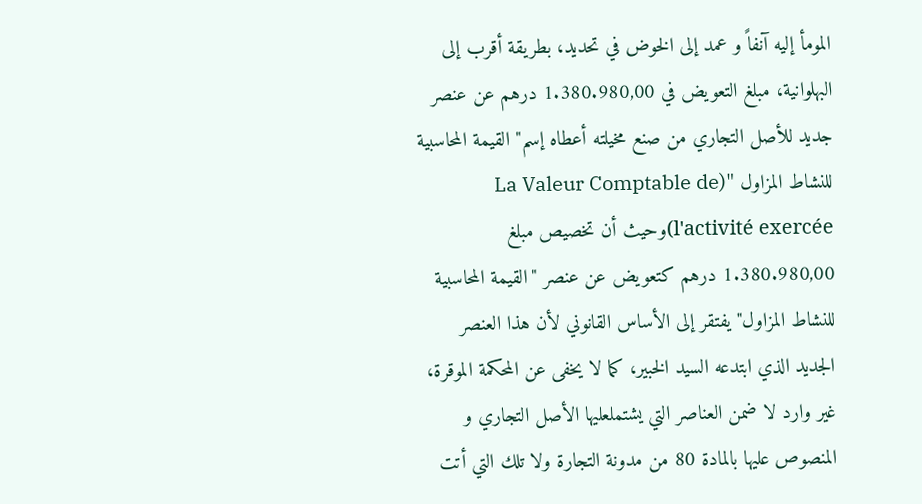المومأ إليه آنفاً و عمد إلى الخوض في تحديد، بطريقة أقرب إلى البهلوانية، مبلغ التعويض في 1.380.980,00 درهم عن عنصر جديد للأصل التجاري من صنع مخيلته أعطاه إسم" القيمة المحاسبية للنشاط المزاول "(La Valeur Comptable de l'activité exercée)وحيث أن تخصيص مبلغ 1.380.980,00 درهم كتعويض عن عنصر "القيمة المحاسبية للنشاط المزاول" يفتقر إلى الأساس القانوني لأن هذا العنصر الجديد الذي ابتدعه السيد الخبير، كما لا يخفى عن المحكمة الموقرة، غير وارد لا ضمن العناصر التي يشتملعليها الأصل التجاري و المنصوص عليها بالمادة 80 من مدونة التجارة ولا تلك التي أتت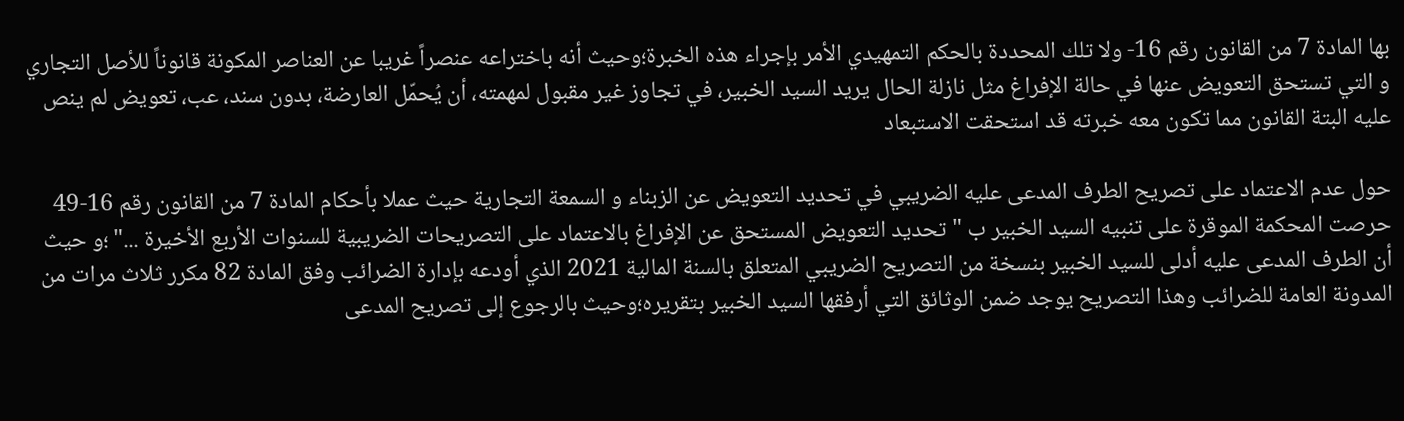بها المادة 7 من القانون رقم 16- ولا تلك المحددة بالحكم التمهيدي الأمر بإجراء هذه الخبرة؛وحيث أنه باختراعه عنصراً غريبا عن العناصر المكونة قانوناً للأصل التجاري و التي تستحق التعويض عنها في حالة الإفراغ مثل نازلة الحال يريد السيد الخبير، في تجاوز غير مقبول لمهمته، أن يُحمّل العارضة، بدون سند، عب، تعويض لم ينص عليه البتة القانون مما تكون معه خبرته قد استحقت الاستبعاد

حول عدم الاعتماد على تصريح الطرف المدعى عليه الضريبي في تحديد التعويض عن الزبناء و السمعة التجارية حيث عملا بأحكام المادة 7 من القانون رقم 16-49 حرصت المحكمة الموقرة على تنبيه السيد الخبير ب "تحديد التعويض المستحق عن الإفراغ بالاعتماد على التصريحات الضريبية للسنوات الأربع الأخيرة ..." ؛و حيث أن الطرف المدعى عليه أدلى للسيد الخبير بنسخة من التصريح الضريبي المتعلق بالسنة المالية 2021 الذي أودعه بإدارة الضرائب وفق المادة 82 مكرر ثلاث مرات من المدونة العامة للضرائب وهذا التصريح يوجد ضمن الوثائق التي أرفقها السيد الخبير بتقريره؛وحيث بالرجوع إلى تصريح المدعى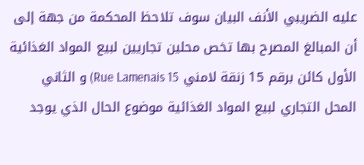عليه الضريبي الأنف البيان سوف تلاحظ المحكمة من جهة إلى أن المبالغ المصرح بها تخص محلين تجاريين لبيع المواد الغذائية الأول كائن برقم 15 زنقة لامني Rue Lamenais 15) و الثاني المحل التجاري لبيع المواد الغذائية موضوع الحال الذي يوجد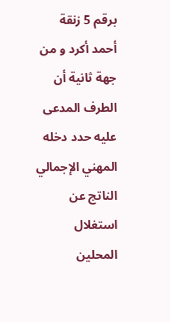برقم 5 زنقة أحمد أكرد و من جهة ثانية أن الطرف المدعى عليه حدد دخله المهني الإجمالي الناتج عن استغلال المحلين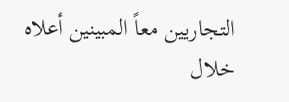التجاريين معاً المبينين أعلاه خلال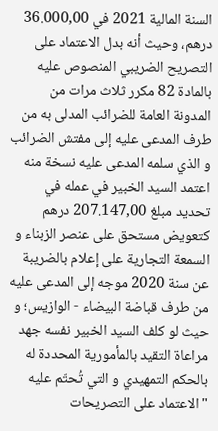السنة المالية 2021 في 36.000,00 درهم، وحيث أنه بدل الاعتماد على التصريح الضريبي المنصوص عليه بالمادة 82 مكرر ثلاث مرات من المدونة العامة للضرائب المدلى به من طرف المدعى عليه إلى مفتش الضرائب و الذي سلمه المدعى عليه نسخة منه اعتمد السيد الخبير في عمله في تحديد مبلغ 207.147,00 درهم كتعويض مستحق على عنصر الزبناء و السمعة التجارية على إعلام بالضريبة عن سنة 2020 موجه إلى المدعى عليه من طرف قباضة البيضاء - الوازيس؛ و حيث لو كلف السيد الخبير نفسه جهد مراعاة التقيد بالمأمورية المحددة له بالحكم التمهيدي و التي تُحتّم عليه "الاعتماد على التصريحات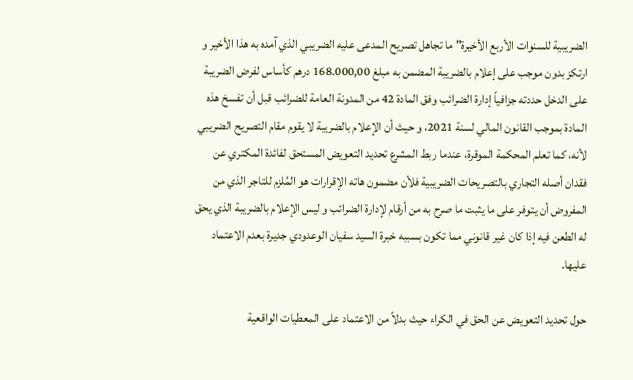الضريبية للسنوات الأربع الأخيرة" ما تجاهل تصريح المدعى عليه الضريبي الذي آمده به هذا الأخير و ارتكز بدون موجب على إعلام بالضريبة المضمن به مبلغ 168.000,00 درهم كأساس لفرض الضريبة على الدخل حددته جزافياً إدارة الضرائب وفق المادة 42 من المدونة العامة للضرائب قبل أن تفسخ هذه المادة بموجب القانون المالي لسنة 2021، و حيث أن الإعلام بالضريبة لا يقوم مقام التصريح الضريبي لأنه، كما تعلم المحكمة الموقرة، عندما ربط المشرع تحديد التعويض المستحق لفائدة المكتري عن فقدان أصله التجاري بالتصريحات الضريبية فلأن مضمون هاته الإقرارات هو المُلزم للتاجر الذي من المفروض أن يتوفر على ما يثبت ما صرح به من أرقام لإدارة الضرائب و ليس الإعلام بالضريبة الذي يحق له الطعن فيه إذا كان غير قانوني مما تكون بسببه خبرة السيد سفيان الوعدودي جديرة بعدم الاعتماد عليها.

حول تحديد التعويض عن الحق في الكراء حيث بدلاً من الاعتماد على المعطيات الواقعية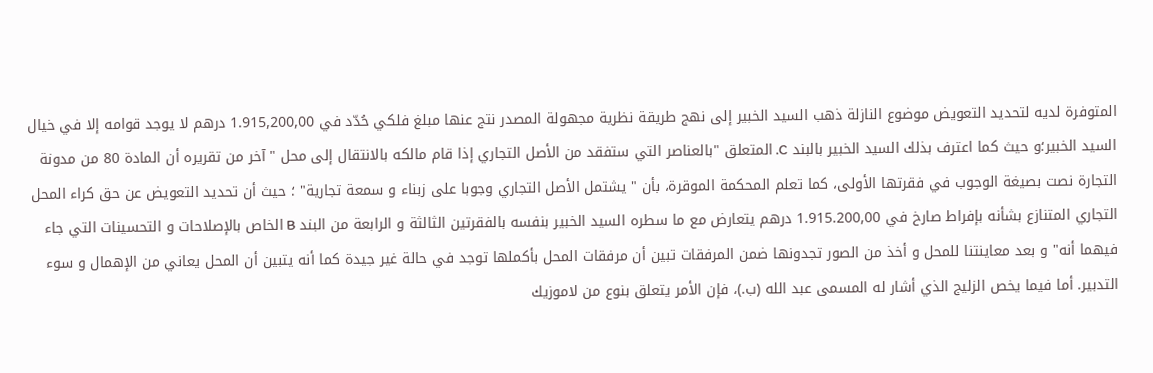المتوفرة لديه لتحديد التعويض موضوع النازلة ذهب السيد الخبير إلى نهج طريقة نظرية مجهولة المصدر نتج عنها مبلغ فلكي حُدّد في 1.915,200,00 درهم لا يوجد قوامه إلا في خيال السيد الخبير؛و حيث كما اعترف بذلك السيد الخبير بالبند C. المتعلق "بالعناصر التي ستفقد من الأصل التجاري إذا قام مالكه بالانتقال إلى محل "آخر من تقريره أن المادة 80 من مدونة التجارة نصت بصيغة الوجوب في فقرتها الأولى، كما تعلم المحكمة الموقرة، بأن " يشتمل الأصل التجاري وجوبا على زبناء و سمعة تجارية" ؛ حيث أن تحديد التعويض عن حق كراء المحل التجاري المتنازع بشأنه بإفراط صارخ في 1.915.200,00 درهم يتعارض مع ما سطره السيد الخبير بنفسه بالفقرتين الثالثة و الرابعة من البند B الخاص بالإصلاحات و التحسينات التي جاء فيهما أنه" و بعد معاينتنا للمحل و أخذ من الصور تجدونها ضمن المرفقات تبين أن مرفقات المحل بأكملها توجد في حالة غير جيدة كما أنه يتبين أن المحل يعاني من الإهمال و سوء التدبير. أما فيما يخص الزليج الذي أشار له المسمى عبد الله (ب.)، فإن الأمر يتعلق بنوع من لاموزيك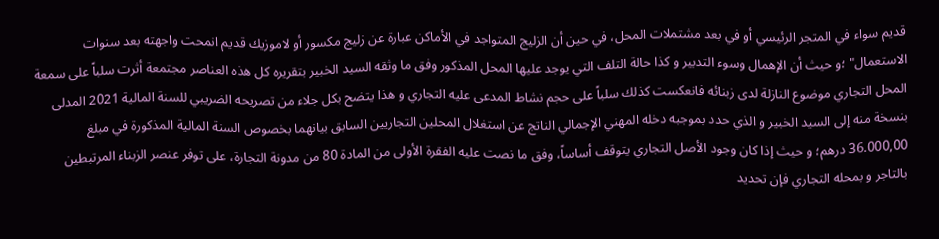قديم سواء في المتجر الرئيسي أو في بعد مشتملات المحل، في حين أن الزليج المتواجد في الأماكن عبارة عن زليج مكسور أو لاموزيك قديم انمحت واجهته بعد سنوات الاستعمال" ؛و حيث أن الإهمال وسوء التدبير و كذا حالة التلف التي يوجد عليها المحل المذكور وفق ما وثقه السيد الخبير بتقريره كل هذه العناصر مجتمعة أثرت سلباً على سمعة المحل التجاري موضوع النازلة لدى زبنائه فانعكست كذلك سلباً على حجم نشاط المدعى عليه التجاري و هذا يتضح بكل جلاء من تصريحه الضريبي للسنة المالية 2021 المدلى بنسخة منه إلى السيد الخبير و الذي حدد بموجبه دخله المهني الإجمالي الناتج عن استغلال المحلين التجاريين السابق بيانهما بخصوص السنة المالية المذكورة في مبلغ 36.000,00 درهم؛ و حيث إذا كان وجود الأصل التجاري يتوقف أساساً، وفق ما نصت عليه الفقرة الأولى من المادة 80 من مدونة التجارة، على توفر عنصر الزبناء المرتبطين بالتاجر و بمحله التجاري فإن تحديد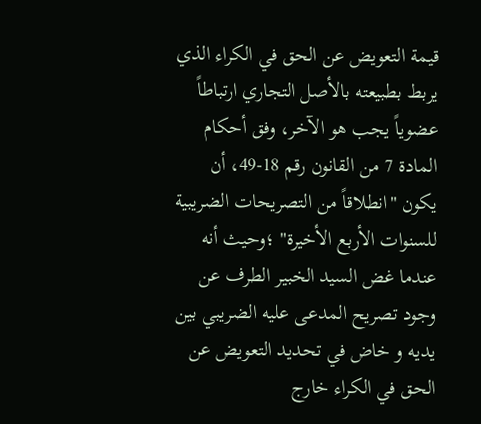قيمة التعويض عن الحق في الكراء الذي يربط بطبيعته بالأصل التجاري ارتباطاً عضوياً يجب هو الآخر، وفق أحكام المادة 7 من القانون رقم 18-49، أن يكون "انطلاقاً من التصريحات الضريبية للسنوات الأربع الأخيرة" ؛وحيث أنه عندما غض السيد الخبير الطرف عن وجود تصريح المدعى عليه الضريبي بين يديه و خاض في تحديد التعويض عن الحق في الكراء خارج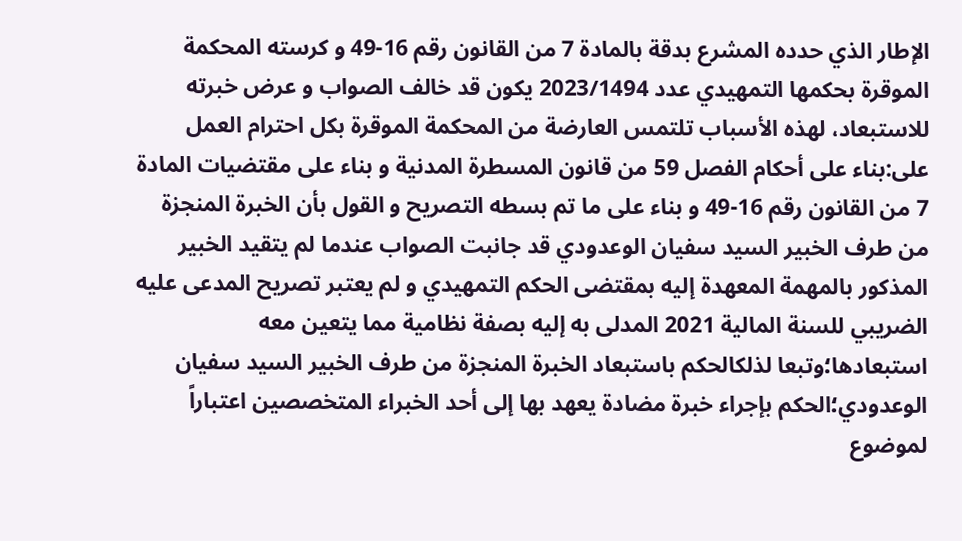الإطار الذي حدده المشرع بدقة بالمادة 7 من القانون رقم 16-49 و كرسته المحكمة الموقرة بحكمها التمهيدي عدد 2023/1494 يكون قد خالف الصواب و عرض خبرته للاستبعاد، لهذه الأسباب تلتمس العارضة من المحكمة الموقرة بكل احترام العمل على:بناء على أحكام الفصل 59 من قانون المسطرة المدنية و بناء على مقتضيات المادة 7 من القانون رقم 16-49 و بناء على ما تم بسطه التصريح و القول بأن الخبرة المنجزة من طرف الخبير السيد سفيان الوعدودي قد جانبت الصواب عندما لم يتقيد الخبير المذكور بالمهمة المعهدة إليه بمقتضى الحكم التمهيدي و لم يعتبر تصريح المدعى عليه الضريبي للسنة المالية 2021 المدلى به إليه بصفة نظامية مما يتعين معه استبعادها؛وتبعا لذلكالحكم باستبعاد الخبرة المنجزة من طرف الخبير السيد سفيان الوعدودي؛الحكم بإجراء خبرة مضادة يعهد بها إلى أحد الخبراء المتخصصين اعتباراً لموضوع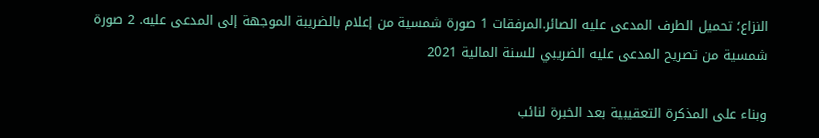النزاع؛ تحميل الطرف المدعى عليه الصائر.المرفقات 1 صورة شمسية من إعلام بالضريبة الموجهة إلى المدعى عليه. 2 صورة شمسية من تصريح المدعى عليه الضريبي للسنة المالية 2021

وبناء على المذكرة التعقيبية بعد الخبرة لنائب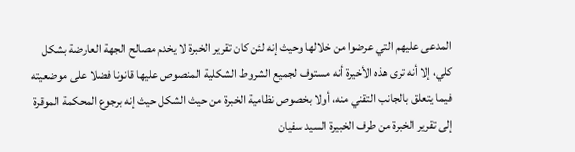المدعى عليهم التي عرضوا من خلالها وحيث إنه لئن كان تقرير الخبرة لا يخدم مصالح الجهة العارضة بشكل كلي، إلا أنه ترى هذه الأخيرة أنه مستوف لجميع الشروط الشكلية المنصوص عليها قانونا فضلا على موضعيته فيما يتعلق بالجانب التقني منه، أولا بخصوص نظامية الخبرة من حيث الشكل حيث إنه برجوع المحكمة الموقرة إلى تقرير الخبرة من طرف الخبيرة السيد سفيان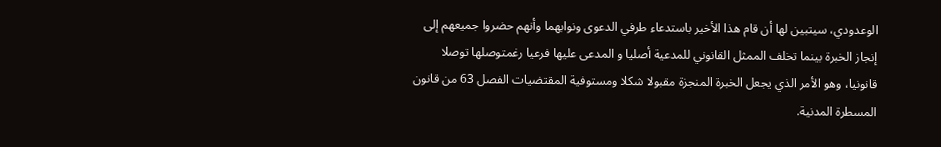الوعدودي، سيتبين لها أن قام هذا الأخير باستدعاء طرفي الدعوى ونوابهما وأنهم حضروا جميعهم إلى إنجاز الخبرة بينما تخلف الممثل القانوني للمدعية أصليا و المدعى عليها فرعيا رغمتوصلها توصلا قانونيا، وهو الأمر الذي يجعل الخبرة المنجزة مقبولا شكلا ومستوفية المقتضيات الفصل 63 من قانون المسطرة المدنية.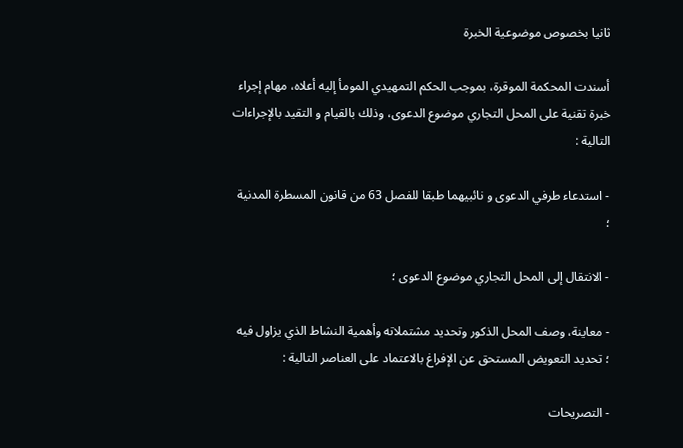ثانيا بخصوص موضوعية الخبرة

أسندت المحكمة الموقرة، بموجب الحكم التمهيدي المومأ إليه أعلاه، مهام إجراء خبرة تقنية على المحل التجاري موضوع الدعوى، وذلك بالقيام و التقيد بالإجراءات التالية :

- استدعاء طرفي الدعوى و نائبيهما طبقا للفصل 63 من قانون المسطرة المدنية ؛

- الانتقال إلى المحل التجاري موضوع الدعوى ؛

- معاينة، وصف المحل الذكور وتحديد مشتملاته وأهمية النشاط الذي يزاول فيه ؛ تحديد التعويض المستحق عن الإفراغ بالاعتماد على العناصر التالية :

- التصريحات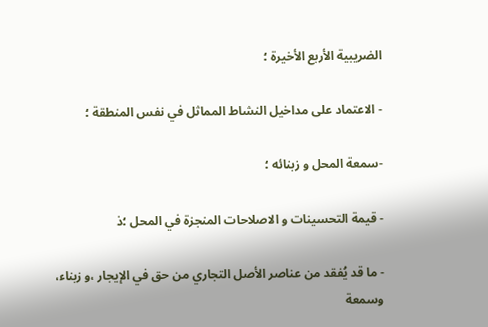الضريبية الأربع الأخيرة ؛

- الاعتماد على مداخيل النشاط المماثل في نفس المنطقة ؛

-سمعة المحل و زبنائه ؛

- قيمة التحسينات و الاصلاحات المنجزة في المحل ؛ذ

- ما قد يُفقد من عناصر الأصل التجاري من حق في الإيجار ،و زبناء، وسمعة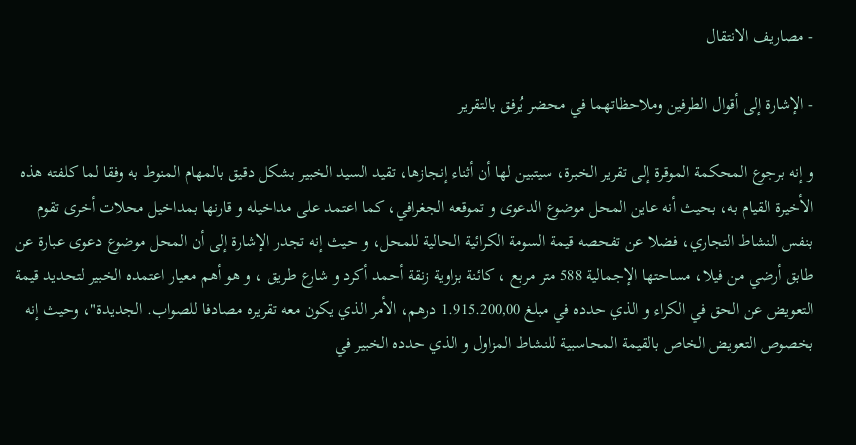- مصاريف الانتقال

- الإشارة إلى أقوال الطرفين وملاحظاتهما في محضر يُرفق بالتقرير

و إنه برجوع المحكمة الموقرة إلى تقرير الخبرة، سيتبين لها أن أثناء إنجازها، تقيد السيد الخبير بشكل دقيق بالمهام المنوط به وفقا لما كلفته هذه الأخيرة القيام به، بحيث أنه عاين المحل موضوع الدعوى و تموقعه الجغرافي، كما اعتمد على مداخيله و قارنها بمداخيل محلات أخرى تقوم بنفس النشاط التجاري، فضلا عن تفحصه قيمة السومة الكرائية الحالية للمحل، و حيث إنه تجدر الإشارة إلى أن المحل موضوع دعوى عبارة عن طابق أرضي من فيلا، مساحتها الإجمالية 588 متر مربع ، كائنة بزاوية زنقة أحمد أكرد و شارع طريق ، و هو أهم معيار اعتمده الخبير لتحديد قيمة التعويض عن الحق في الكراء و الذي حدده في مبلغ 1.915.200,00 درهم، الأمر الذي يكون معه تقريره مصادفا للصواب. الجديدة"، وحيث إنه بخصوص التعويض الخاص بالقيمة المحاسبية للنشاط المزاول و الذي حدده الخبير في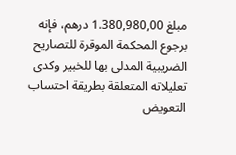مبلغ 1.380,980,00 درهم، فإنه برجوع المحكمة الموقرة للتصاريح الضريبية المدلى بها للخبير وكدى تعليلاته المتعلقة بطريقة احتساب التعويض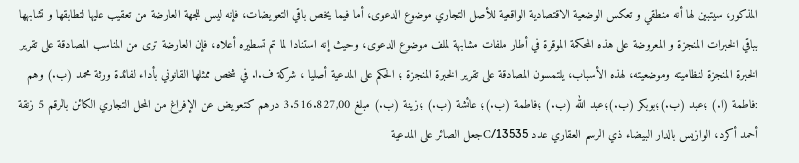المذكور، سيتبين لها أنه منطقي و تعكس الوضعية الاقتصادية الواقعية للأصل التجاري موضوع الدعوى، أما فيما يخص باقي التعويضات، فإنه ليس للجهة العارضة من تعقيب عليها لتطابقها و تشابهها بباقي الخبرات المنجزة و المعروضة على هذه المحكمة الموقرة في أطار ملفات مشابهة لملف موضوع الدعوى، وحيث إنه استنادا لما تم تسطيره أعلاه، فإن العارضة ترى من المناسب المصادقة على تقرير الخبرة المنجزة لنظاميته وموضعيته، لهذه الأسباب، يلتمسون المصادقة على تقرير الخبرة المنجزة ؛ الحكم على المدعية أصليا ، شركة ف.ا. في شخص ممثلها القانوني بأداء لفائدة ورثة محمد (ب.) وهم :فاطمة (ا.) ؛عبد (ب.)؛بوبكر (ب.)؛عبد الله (ب.) ؛فاطمة (ب.)؛ عائشة (ب.) ؛زينة (ب.) مبلغ 3.516.827,00 درهم كتعويض عن الإفراغ من المحل التجاري الكائن بالرقم 5 زنقة أحمد أكرد، الوازيس بالدار البيضاء ذي الرسم العقاري عدد 13535/Cجعل الصائر على المدعية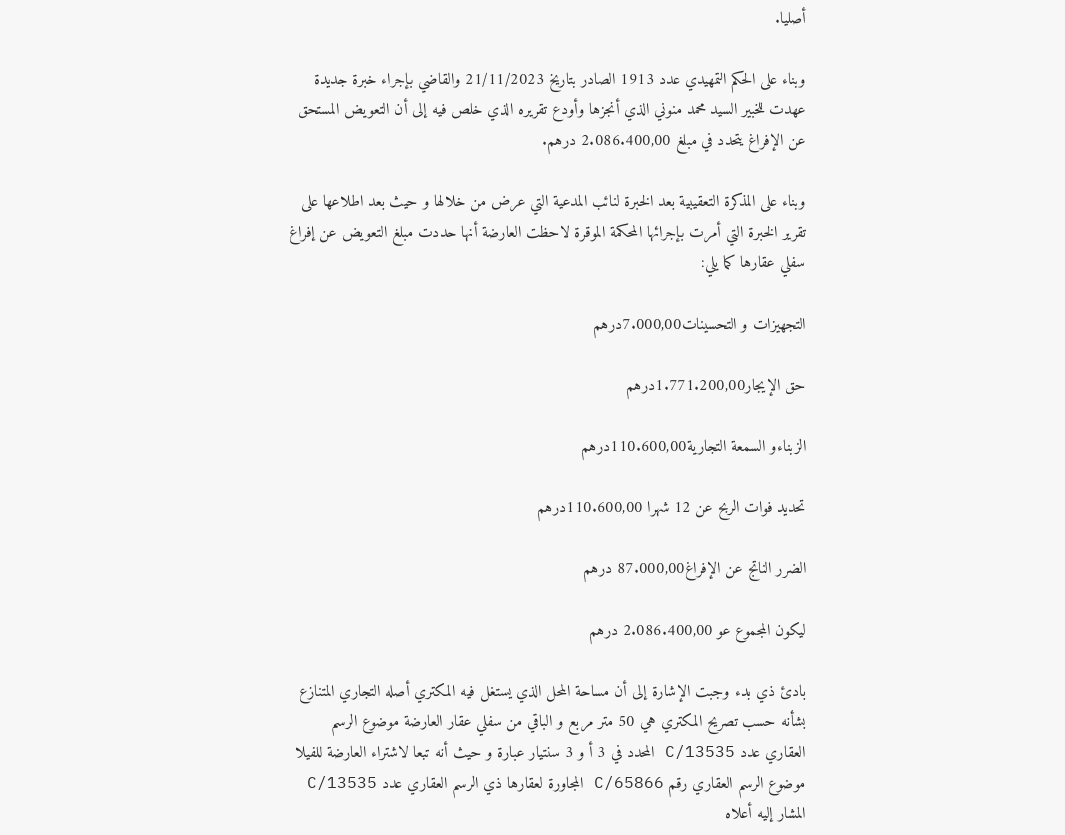أصليا.

وبناء على الحكم التمهيدي عدد 1913 الصادر بتاريخ 21/11/2023 والقاضي بإجراء خبرة جديدة عهدت للخبير السيد محمد منوني الذي أنجزها وأودع تقريره الذي خلص فيه إلى أن التعويض المستحق عن الإفراغ يتحدد في مبلغ 2.086.400,00 درهم.

وبناء على المذكرة التعقيبية بعد الخبرة لنائب المدعية التي عرض من خلالها و حيث بعد اطلاعها على تقرير الخبرة التي أمرت بإجرائها المحكمة الموقرة لاحظت العارضة أنها حددت مبلغ التعويض عن إفراغ سفلي عقارها كما يلي:

التجهيزات و التحسينات7.000,00درهم

حق الإيجار1.771.200,00درهم

الزبناءو السمعة التجارية110.600,00درهم

تحديد فوات الربح عن 12 شهرا 110.600,00درهم

الضرر الناتج عن الإفراغ87.000,00 درهم

ليكون المجموع عو 2.086.400,00 درهم

بادئ ذي بدء وجبت الإشارة إلى أن مساحة المحل الذي يستغل فيه المكتري أصله التجاري المتنازع بشأنه حسب تصريح المكتري هي 50 متر مربع و الباقي من سفلي عقار العارضة موضوع الرسم العقاري عدد 13535/C المحدد في 3 أ و 3 سنتيار عبارة و حيث أنه تبعا لاشتراء العارضة للفيلا موضوع الرسم العقاري رقم 65866/C المجاورة لعقارها ذي الرسم العقاري عدد 13535/C المشار إليه أعلاه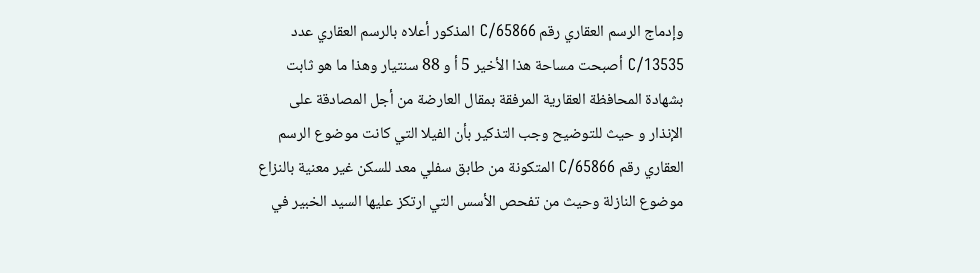وإدماج الرسم العقاري رقم 65866/C المذكور أعلاه بالرسم العقاري عدد 13535/C أصبحت مساحة هذا الأخير 5 أ و 88 سنتيار وهذا ما هو ثابت بشهادة المحافظة العقارية المرفقة بمقال العارضة من أجل المصادقة على الإنذار و حيث للتوضيح وجب التذكير بأن الفيلا التي كانت موضوع الرسم العقاري رقم 65866/C المتكونة من طابق سفلي معد للسكن غير معنية بالنزاع موضوع النازلة وحيث من تفحص الأسس التي ارتكز عليها السيد الخبير في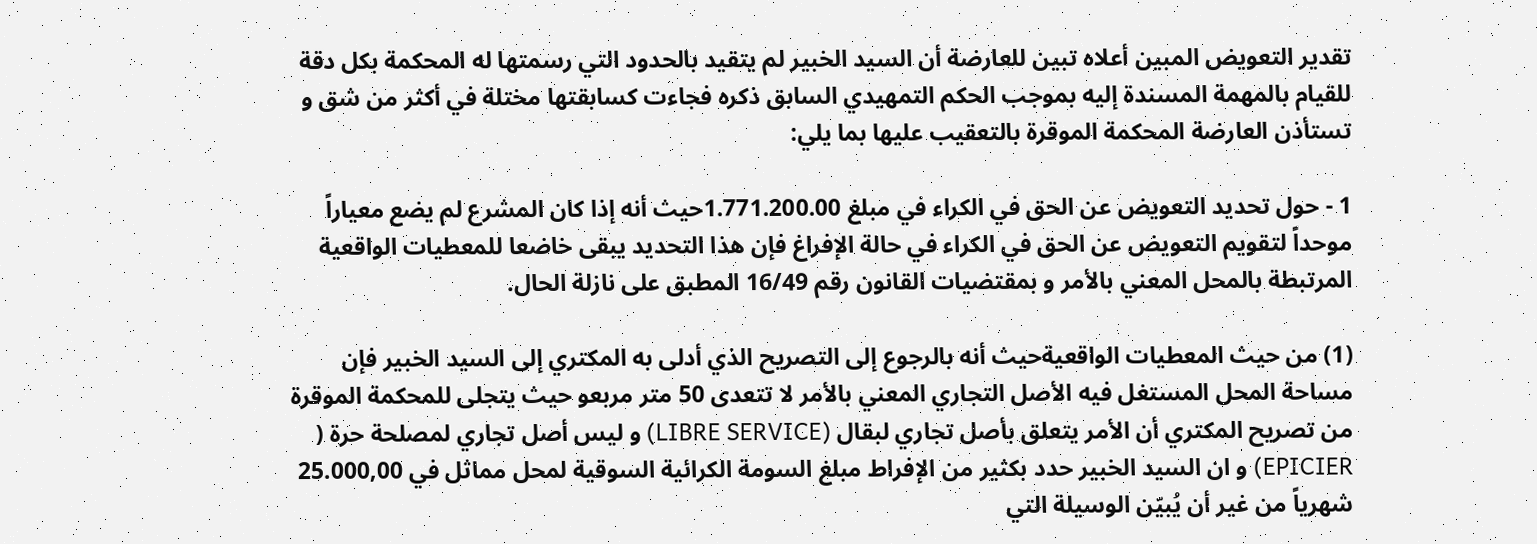تقدير التعويض المبين أعلاه تبين للعارضة أن السيد الخبير لم يتقيد بالحدود التي رسمتها له المحكمة بكل دقة للقيام بالمهمة المسندة إليه بموجب الحكم التمهيدي السابق ذكره فجاءت كسابقتها مختلة في أكثر من شق و تستأذن العارضة المحكمة الموقرة بالتعقيب عليها بما يلي:

1 - حول تحديد التعويض عن الحق في الكراء في مبلغ 1.771.200.00حيث أنه إذا كان المشرع لم يضع معياراً موحداً لتقويم التعويض عن الحق في الكراء في حالة الإفراغ فإن هذا التحديد يبقى خاضعا للمعطيات الواقعية المرتبطة بالمحل المعني بالأمر و بمقتضيات القانون رقم 16/49 المطبق على نازلة الحال.

(1) من حيث المعطيات الواقعيةحيث أنه بالرجوع إلى التصريح الذي أدلى به المكتري إلى السيد الخبير فإن مساحة المحل المستغل فيه الأصل التجاري المعني بالأمر لا تتعدى 50 متر مربعو حيث يتجلى للمحكمة الموقرة من تصريح المكتري أن الأمر يتعلق بأصل تجاري لبقال (LIBRE SERVICE) و ليس أصل تجاري لمصلحة حرة ( EPICIER) و ان السيد الخبير حدد بكثير من الإفراط مبلغ السومة الكرائية السوقية لمحل مماثل في 25.000,00 شهرياً من غير أن يُبيّن الوسيلة التي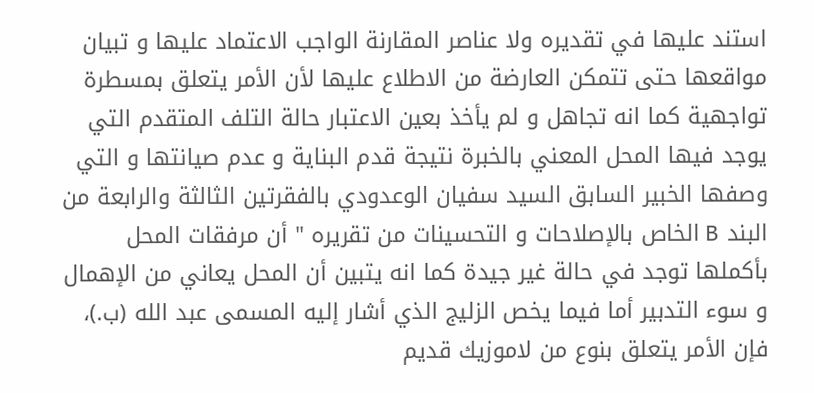استند عليها في تقديره ولا عناصر المقارنة الواجب الاعتماد عليها و تبيان مواقعها حتى تتمكن العارضة من الاطلاع عليها لأن الأمر يتعلق بمسطرة تواجهية كما انه تجاهل و لم يأخذ بعين الاعتبار حالة التلف المتقدم التي يوجد فيها المحل المعني بالخبرة نتيجة قدم البناية و عدم صيانتها و التي وصفها الخبير السابق السيد سفيان الوعدودي بالفقرتين الثالثة والرابعة من البند B الخاص بالإصلاحات و التحسينات من تقريره " أن مرفقات المحل بأكملها توجد في حالة غير جيدة كما انه يتبين أن المحل يعاني من الإهمال و سوء التدبير أما فيما يخص الزليج الذي أشار إليه المسمى عبد الله (ب.)، فإن الأمر يتعلق بنوع من لاموزيك قديم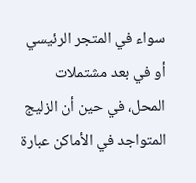سواء في المتجر الرئيسي أو في بعد مشتملات المحل، في حين أن الزليج المتواجد في الأماكن عبارة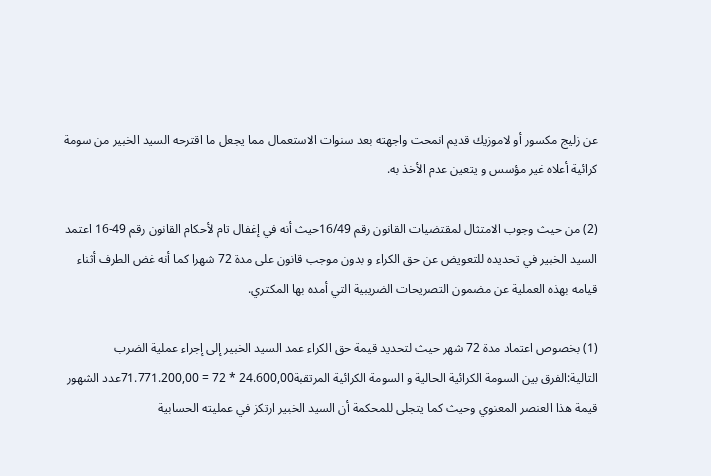عن زليج مكسور أو لاموزيك قديم انمحت واجهته بعد سنوات الاستعمال مما يجعل ما اقترحه السيد الخبير من سومة كرائية أعلاه غير مؤسس و يتعين عدم الأخذ به.

(2) من حيث وجوب الامتثال لمقتضيات القانون رقم 16/49حيث أنه في إغفال تام لأحكام القانون رقم 49-16 اعتمد السيد الخبير في تحديده للتعويض عن حق الكراء و بدون موجب قانون على مدة 72 شهرا كما أنه غض الطرف أثناء قيامه بهذه العملية عن مضمون التصريحات الضريبية التي أمده بها المكتري.

(1) بخصوص اعتماد مدة 72 شهر حيث لتحديد قيمة حق الكراء عمد السيد الخبير إلى إجراء عملية الضرب التالية:الفرق بين السومة الكرائية الحالية و السومة الكرائية المرتقبة24.600,00 * 72 = 71.771.200,00عدد الشهور قيمة هذا العنصر المعنوي وحيث كما يتجلى للمحكمة أن السيد الخبير ارتكز في عمليته الحسابية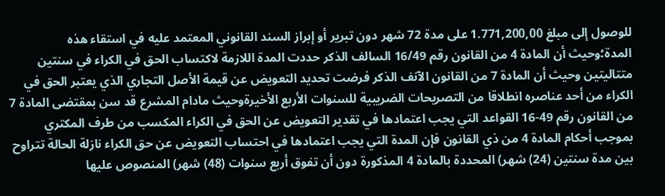للوصول إلى مبلغ 1.771,200,00 على مدة 72 شهر دون تبرير أو إبراز السند القانوني المعتمد عليه في استقاء هذه المدة؛وحيث أن المادة 4 من القانون رقم 16/49 السالف الذكر حددت المدة اللازمة لاكتساب الحق في الكراء في سنتين متتاليتين وحيث أن المادة 7 من القانون الآنف الذكر فرضت تحديد التعويض عن قيمة الأصل التجاري الذي يعتبر الحق في الكراء من أحد عناصره انطلاقا من التصريحات الضريبية للسنوات الأربع الأخيرةوحيث مادام المشرع قد سن بمقتضى المادة 7 من القانون رقم 49-16 القواعد التي يجب اعتمادها في تقدير التعويض عن الحق في الكراء المكسب من طرف المكتري بموجب أحكام المادة 4 من ذي القانون فإن المدة التي يجب اعتمادها في احتساب التعويض عن حق الكراء نازلة الحالة تتراوح بين مدة سنتين (24) شهر) المحددة بالمادة 4 المذكورة دون أن تفوق أربع سنوات (48) شهر) المنصوص عليها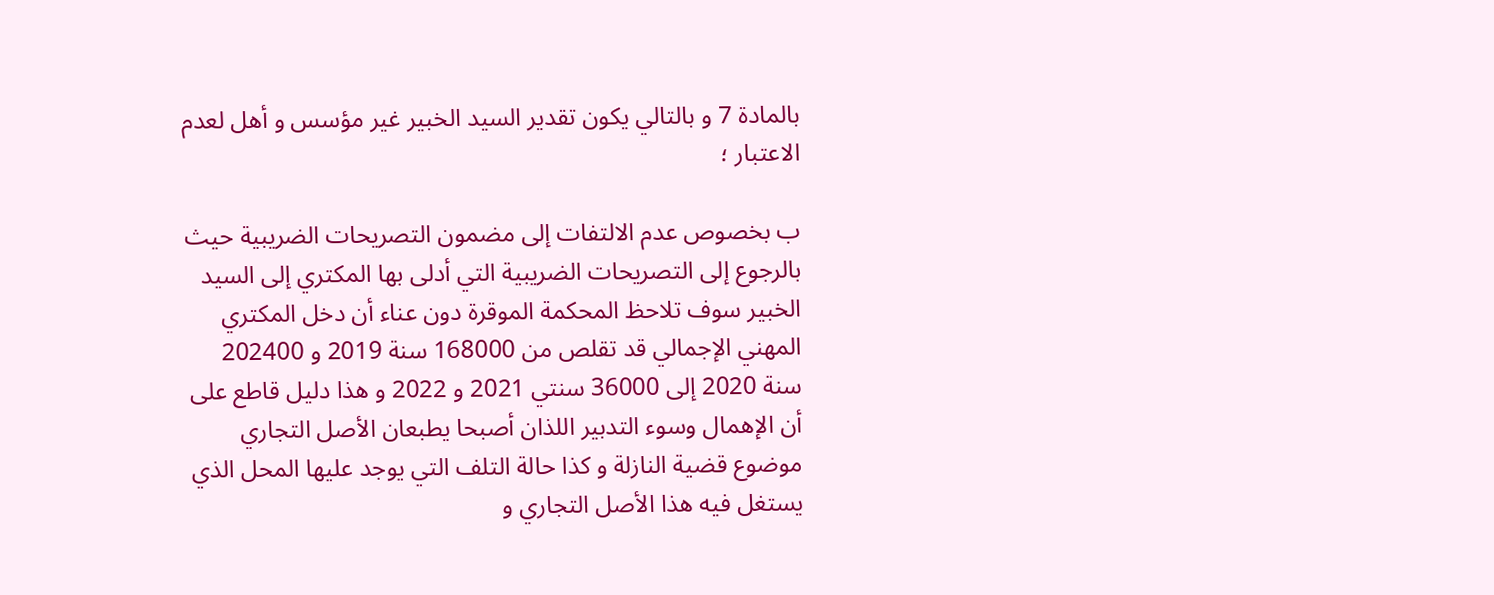بالمادة 7 و بالتالي يكون تقدير السيد الخبير غير مؤسس و أهل لعدم الاعتبار ؛

ب بخصوص عدم الالتفات إلى مضمون التصريحات الضريبية حيث بالرجوع إلى التصريحات الضريبية التي أدلى بها المكتري إلى السيد الخبير سوف تلاحظ المحكمة الموقرة دون عناء أن دخل المكتري المهني الإجمالي قد تقلص من 168000 سنة 2019 و 202400 سنة 2020 إلى 36000 سنتي 2021 و 2022 و هذا دليل قاطع على أن الإهمال وسوء التدبير اللذان أصبحا يطبعان الأصل التجاري موضوع قضية النازلة و كذا حالة التلف التي يوجد عليها المحل الذي يستغل فيه هذا الأصل التجاري و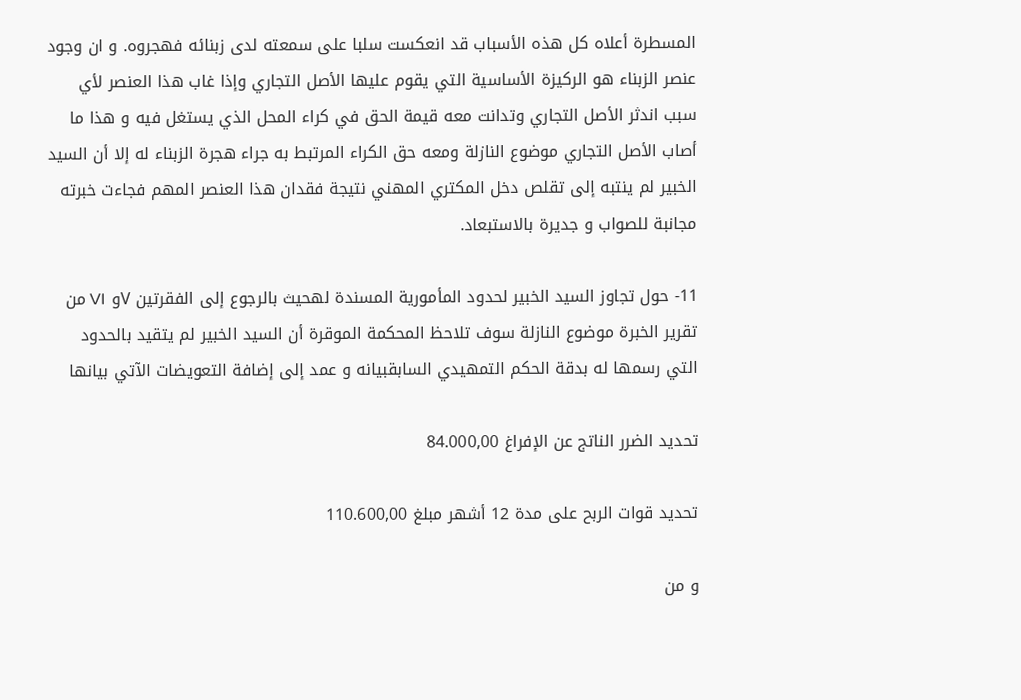المسطرة أعلاه كل هذه الأسباب قد انعكست سلبا على سمعته لدى زبنائه فهجروه. و ان وجود عنصر الزبناء هو الركيزة الأساسية التي يقوم عليها الأصل التجاري وإذا غاب هذا العنصر لأي سبب اندثر الأصل التجاري وتدانت معه قيمة الحق في كراء المحل الذي يستغل فيه و هذا ما أصاب الأصل التجاري موضوع النازلة ومعه حق الكراء المرتبط به جراء هجرة الزبناء له إلا أن السيد الخبير لم ينتبه إلى تقلص دخل المكتري المهني نتيجة فقدان هذا العنصر المهم فجاءت خبرته مجانبة للصواب و جديرة بالاستبعاد.

11- حول تجاوز السيد الخبير لحدود المأمورية المسندة لهحيث بالرجوع إلى الفقرتين Vو VI من تقرير الخبرة موضوع النازلة سوف تلاحظ المحكمة الموقرة أن السيد الخبير لم يتقيد بالحدود التي رسمها له بدقة الحكم التمهيدي السابقبيانه و عمد إلى إضافة التعويضات الآتي بيانها

تحديد الضرر الناتج عن الإفراغ 84.000,00

تحديد قوات الربح على مدة 12 أشهر مبلغ 110.600,00

و من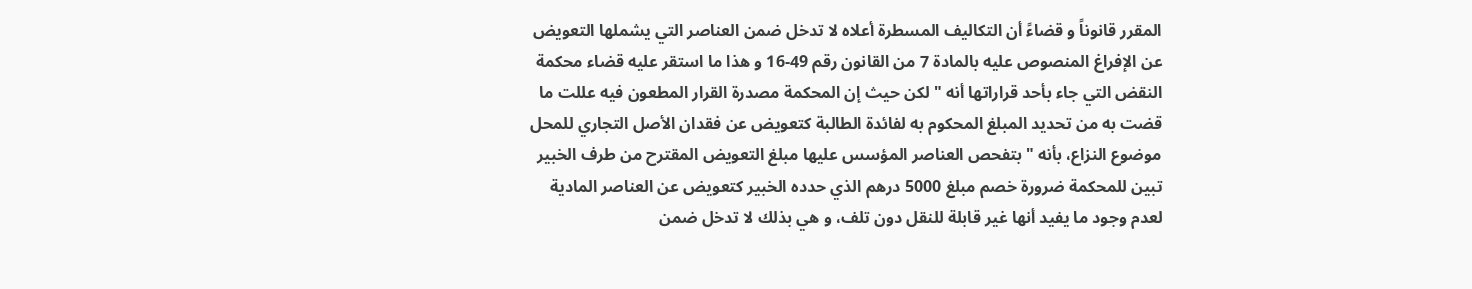المقرر قانوناً و قضاءً أن التكاليف المسطرة أعلاه لا تدخل ضمن العناصر التي يشملها التعويض عن الإفراغ المنصوص عليه بالمادة 7 من القانون رقم 49-16 و هذا ما استقر عليه قضاء محكمة النقض التي جاء بأحد قراراتها أنه " لكن حيث إن المحكمة مصدرة القرار المطعون فيه عللت ما قضت به من تحديد المبلغ المحكوم به لفائدة الطالبة كتعويض عن فقدان الأصل التجاري للمحل موضوع النزاع، بأنه "بتفحص العناصر المؤسس عليها مبلغ التعويض المقترح من طرف الخبير تبين للمحكمة ضرورة خصم مبلغ 5000 درهم الذي حدده الخبير كتعويض عن العناصر المادية لعدم وجود ما يفيد أنها غير قابلة للنقل دون تلف، و هي بذلك لا تدخل ضمن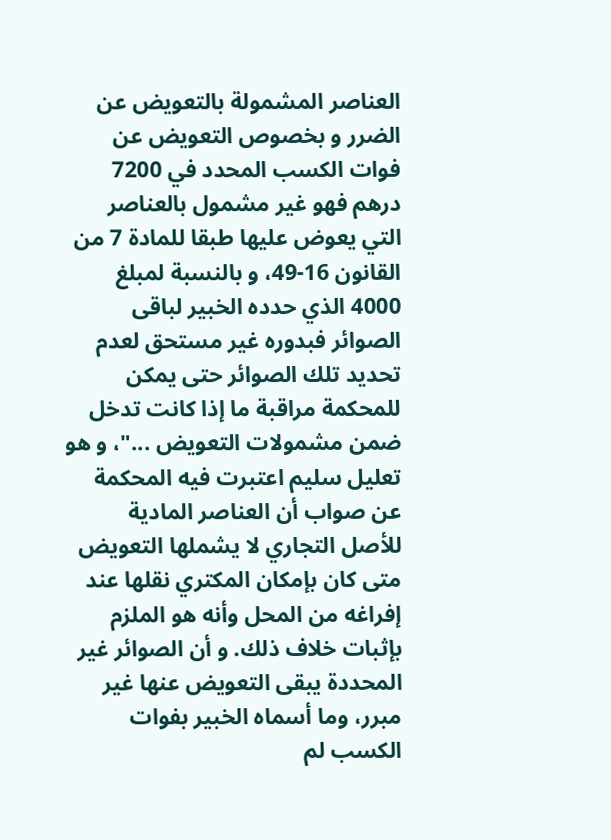العناصر المشمولة بالتعويض عن الضرر و بخصوص التعويض عن فوات الكسب المحدد في 7200 درهم فهو غير مشمول بالعناصر التي يعوض عليها طبقا للمادة 7 من القانون 16-49، و بالنسبة لمبلغ 4000 الذي حدده الخبير لباقى الصوائر فبدوره غير مستحق لعدم تحديد تلك الصوائر حتى يمكن للمحكمة مراقبة ما إذا كانت تدخل ضمن مشمولات التعويض ..."، و هو تعليل سليم اعتبرت فيه المحكمة عن صواب أن العناصر المادية للأصل التجاري لا يشملها التعويض متى كان بإمكان المكتري نقلها عند إفراغه من المحل وأنه هو الملزم بإثبات خلاف ذلك. و أن الصوائر غير المحددة يبقى التعويض عنها غير مبرر، وما أسماه الخبير بفوات الكسب لم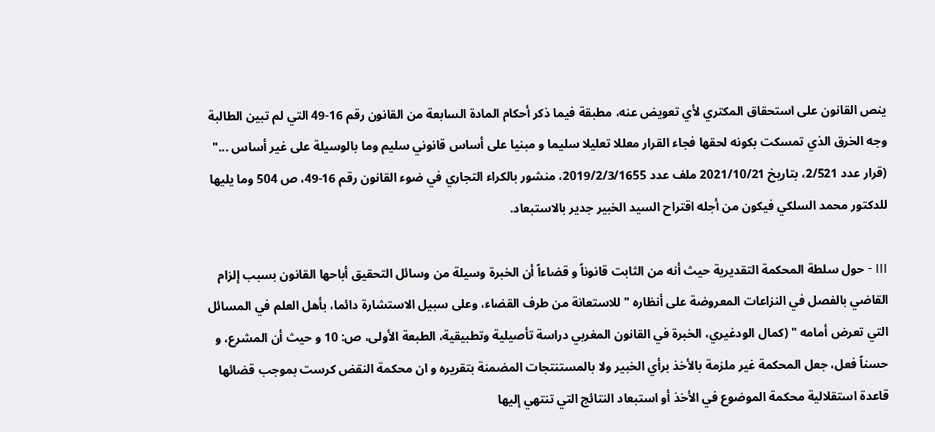ينص القانون على استحقاق المكتري لأي تعويض عنه، مطبقة فيما ذكر أحكام المادة السابعة من القانون رقم 16-49 التي لم تبين الطالبة وجه الخرق الذي تمسكت بكونه لحقها فجاء القرار معللا تعليلا سليما و مبنيا على أساس قانوني سليم وما بالوسيلة على غير أساس ..." (قرار عدد 2/521، بتاريخ 2021/10/21 ملف عدد 2019/2/3/1655، منشور بالكراء التجاري في ضوء القانون رقم 16-49، ص 504 وما يليها للدكتور محمد السلكي فيكون من أجله اقتراح السيد الخبير جدير بالاستبعاد.

III - حول سلطة المحكمة التقديرية حيث أنه من الثابت قانوناً و قضاءاً أن الخبرة وسيلة من وسائل التحقيق أباحها القانون بسبب إلزام القاضي بالفصل في النزاعات المعروضة على أنظاره " للاستعانة من طرف القضاء، وعلى سبيل الاستشارة دائما، بأهل العلم في المسائل التي تعرض أمامه " (كمال الودغيري، الخبرة في القانون المغربي دراسة تأصيلية وتطبيقية، الطبعة الأولى، ص: 10 و حيث أن المشرع، و حسناً فعل، جعل المحكمة غير ملزمة بالأخذ برأي الخبير ولا بالمستنتجات المضمنة بتقريره و ان محكمة النقض كرست بموجب قضائها قاعدة استقلالية محكمة الموضوع في الأخذ أو استبعاد النتائج التي تنتهي إليها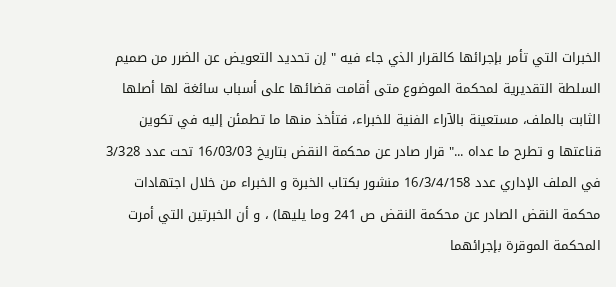الخبرات التي تأمر بإجرائها كالقرار الذي جاء فيه " إن تحديد التعويض عن الضرر من صميم السلطة التقديرية لمحكمة الموضوع متى أقامت قضائها على أسباب سائغة لها أصلها الثابت بالملف، مستعينة بالآراء الفنية للخبراء، فتأخذ منها ما تطمئن إليه في تكوين قناعتها و تطرح ما عداه ..." قرار صادر عن محكمة النقض بتاريخ 16/03/03 تحت عدد 3/328 في الملف الإداري عدد 16/3/4/158 منشور بكتاب الخبرة و الخبراء من خلال اجتهادات محكمة النقض الصادر عن محكمة النقض ص 241 وما يليها) ، و أن الخبرتين التي أمرت المحكمة الموقرة بإجرائهما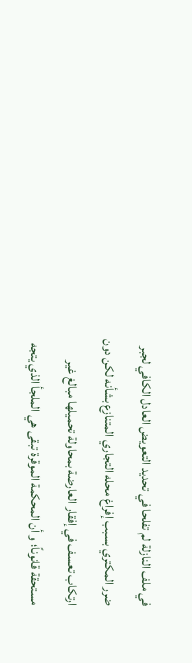في ملف النازلة لم تفلحا في تحديد التعويض العادل الكافي لجبر ضرر المكتري بسبب إفراغ محله التجاري المتنازع بشأنه لكن دون ارتكاب تعسف في إفقار العارضة بمحاولة تحميلها مبالغ غير مستحقة قانوناً؛ و أن المحكمة الموقرة تبقى هي الملجأ الذي يتجه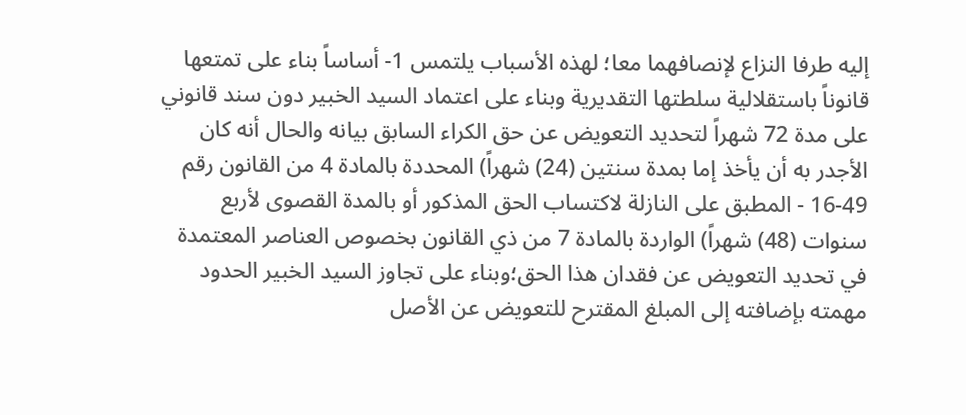إليه طرفا النزاع لإنصافهما معا؛ لهذه الأسباب يلتمس 1- أساساً بناء على تمتعها قانوناً باستقلالية سلطتها التقديرية وبناء على اعتماد السيد الخبير دون سند قانوني على مدة 72 شهراً لتحديد التعويض عن حق الكراء السابق بيانه والحال أنه كان الأجدر به أن يأخذ إما بمدة سنتين (24) شهراً) المحددة بالمادة 4 من القانون رقم 49-16 - المطبق على النازلة لاكتساب الحق المذكور أو بالمدة القصوى لأربع سنوات (48) شهراً) الواردة بالمادة 7 من ذي القانون بخصوص العناصر المعتمدة في تحديد التعويض عن فقدان هذا الحق؛وبناء على تجاوز السيد الخبير الحدود مهمته بإضافته إلى المبلغ المقترح للتعويض عن الأصل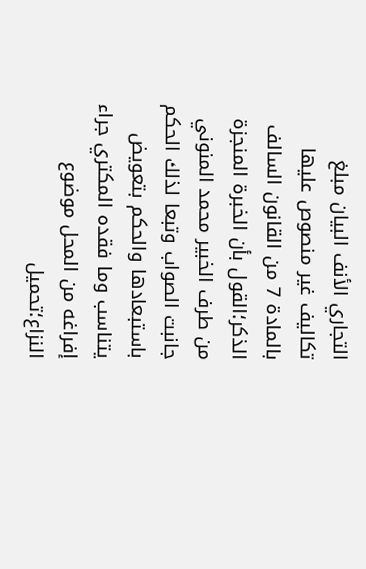التجاري الأنف البيان مبلغ تكاليف غير منصوص عليها بالمادة 7 من القانون السالف الذكر؛القول بأن الخبرة المنجزة من طرف الخبير محمد المنوني جانبت الصواب وتبعا لذلك الحكم باستبعادها والحكم بتعويض يتناسب وما فقده المكتري جراء إفراغه من المحل موضوع النزاع؛تحميل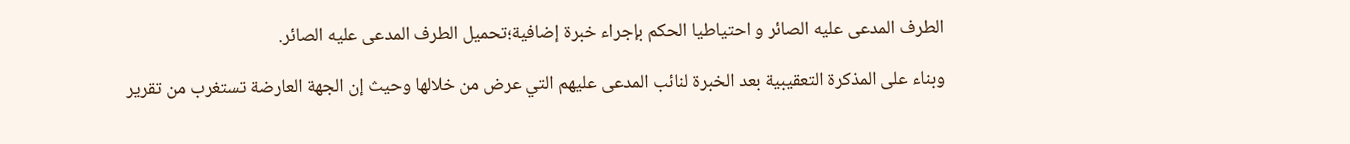الطرف المدعى عليه الصائر و احتياطيا الحكم بإجراء خبرة إضافية؛تحميل الطرف المدعى عليه الصائر.

وبناء على المذكرة التعقيبية بعد الخبرة لنائب المدعى عليهم التي عرض من خلالها وحيث إن الجهة العارضة تستغرب من تقرير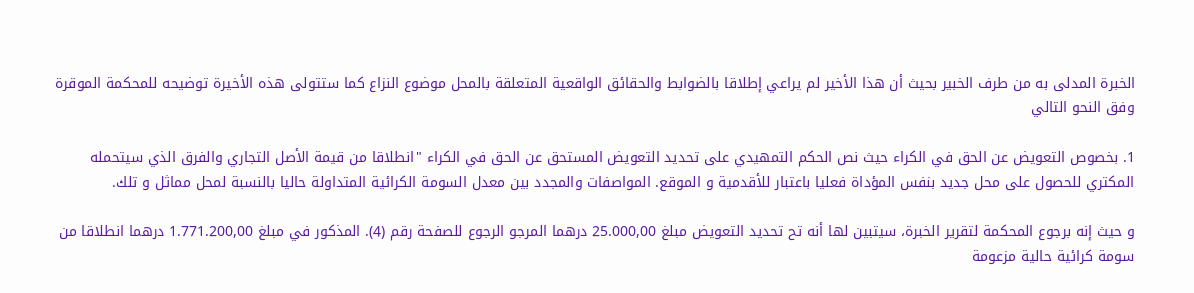الخبرة المدلى به من طرف الخبير بحيث أن هذا الأخير لم يراعي إطلاقا بالضوابط والحقائق الواقعية المتعلقة بالمحل موضوع النزاع كما ستتولى هذه الأخيرة توضيحه للمحكمة الموقرة وفق النحو التالي

1. بخصوص التعويض عن الحق في الكراء حيث نص الحكم التمهيدي على تحديد التعويض المستحق عن الحق في الكراء "انطلاقا من قيمة الأصل التجاري والفرق الذي سيتحمله المكتري للحصول على محل جديد بنفس المؤداة فعليا باعتبار للأقدمية و الموقع. المواصفات والمجدد بين معدل السومة الكرائية المتداولة حاليا بالنسبة لمحل مماثل و تلك.

و حيث إنه برجوع المحكمة لتقرير الخبرة، سيتبين لها أنه تح تحديد التعويض مبلغ 25.000,00 درهما المرجو الرجوع للصفحة رقم (4). المذكور في مبلغ 1.771.200,00 درهما انطلاقا من سومة كرائية حالية مزعومة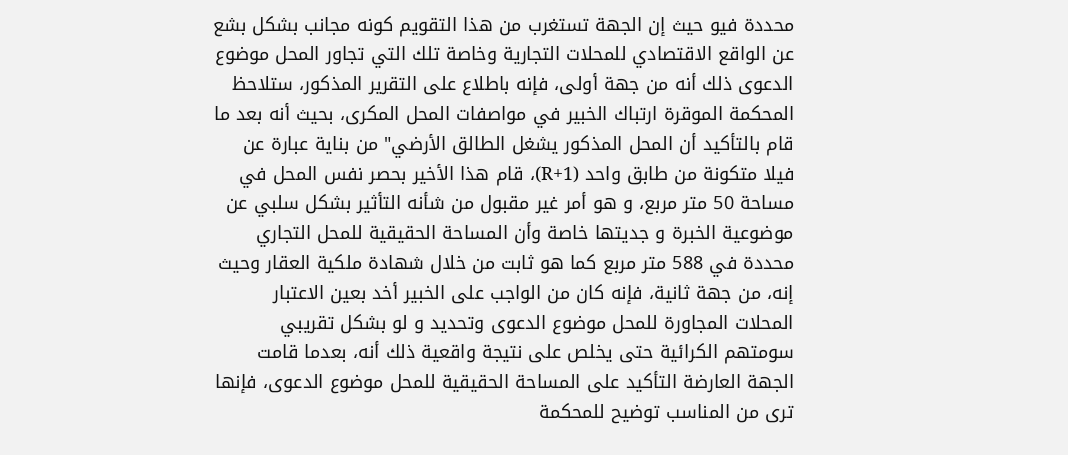محددة فيو حيث إن الجهة تستغرب من هذا التقويم كونه مجانب بشكل بشع عن الواقع الاقتصادي للمحلات التجارية وخاصة تلك التي تجاور المحل موضوع الدعوى ذلك أنه من جهة أولى، فإنه باطلاع على التقرير المذكور، ستلاحظ المحكمة الموقرة ارتباك الخبير في مواصفات المحل المكرى، بحيث أنه بعد ما قام بالتأكيد أن المحل المذكور يشغل الطالق الأرضي" من بناية عبارة عن فيلا متكونة من طابق واحد (1+R)، قام هذا الأخير بحصر نفس المحل في مساحة 50 متر مربع، و هو أمر غير مقبول من شأنه التأثير بشكل سلبي عن موضوعية الخبرة و جديتها خاصة وأن المساحة الحقيقية للمحل التجاري محددة في 588 متر مربع كما هو ثابت من خلال شهادة ملكية العقار وحيث إنه، من جهة ثانية، فإنه كان من الواجب على الخبير أخد بعين الاعتبار المحلات المجاورة للمحل موضوع الدعوى وتحديد و لو بشكل تقريبي سومتهم الكرائية حتى يخلص على نتيجة واقعية ذلك أنه، بعدما قامت الجهة العارضة التأكيد على المساحة الحقيقية للمحل موضوع الدعوى، فإنها ترى من المناسب توضيح للمحكمة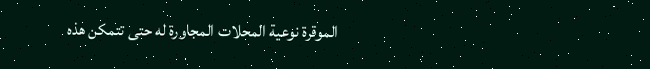الموقرة نوعية المحلات المجاورة له حتى تتمكن هذه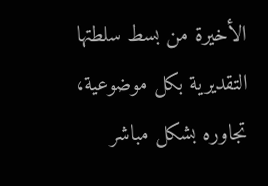الأخيرة من بسط سلطتها التقديرية بكل موضوعية، تجاوره بشكل مباشر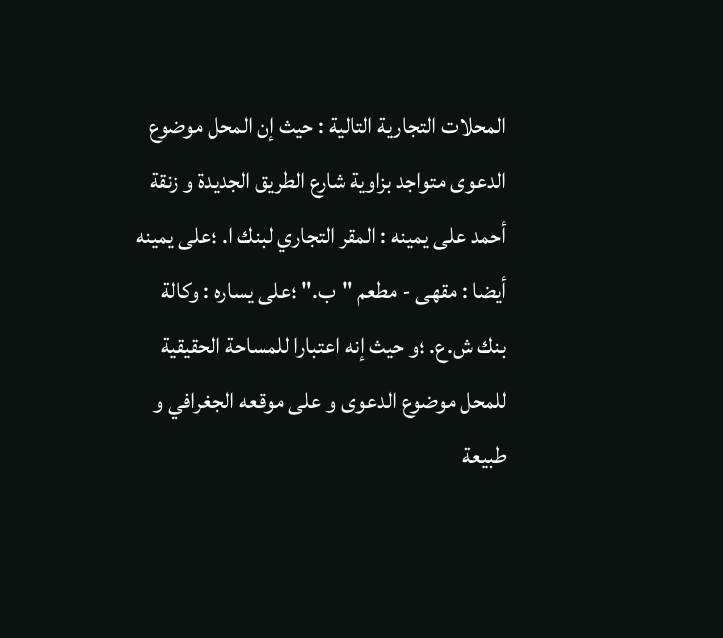المحلات التجارية التالية : حيث إن المحل موضوع الدعوى متواجد بزاوية شارع الطريق الجديدة و زنقة أحمد على يمينه : المقر التجاري لبنك ا. ؛على يمينه أيضا : مقهى - مطعم "ب." ؛على يساره : وكالة بنك ش.ع. ؛و حيث إنه اعتبارا للمساحة الحقيقية للمحل موضوع الدعوى و على موقعه الجغرافي و طبيعة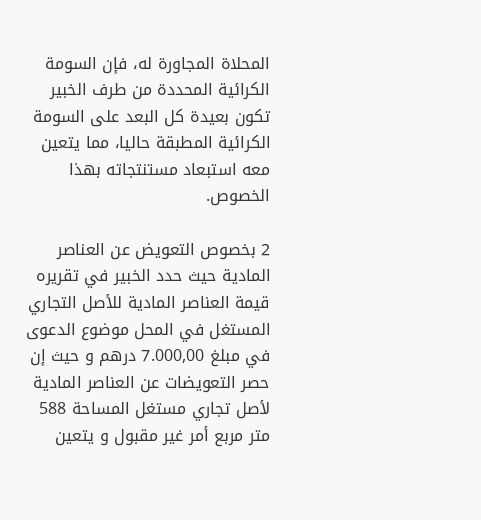المحلاة المجاورة له، فإن السومة الكرائية المحددة من طرف الخبير تكون بعيدة كل البعد على السومة الكرائية المطبقة حاليا، مما يتعين معه استبعاد مستنتجاته بهذا الخصوص.

2 بخصوص التعويض عن العناصر المادية حيث حدد الخبير في تقريره قيمة العناصر المادية للأصل التجاري المستغل في المحل موضوع الدعوى في مبلغ 7.000,00 درهم و حيث إن حصر التعويضات عن العناصر المادية لأصل تجاري مستغل المساحة 588 متر مربع أمر غير مقبول و يتعين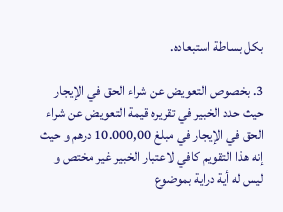بكل بساطة استبعاده.

3. بخصوص التعويض عن شراء الحق في الإيجار حيث حدد الخبير في تقريره قيمة التعويض عن شراء الحق في الإيجار في مبلغ 10.000,00 درهم و حيث إنه هذا التقويم كافي لاعتبار الخبير غير مختص و ليس له أية دراية بموضوع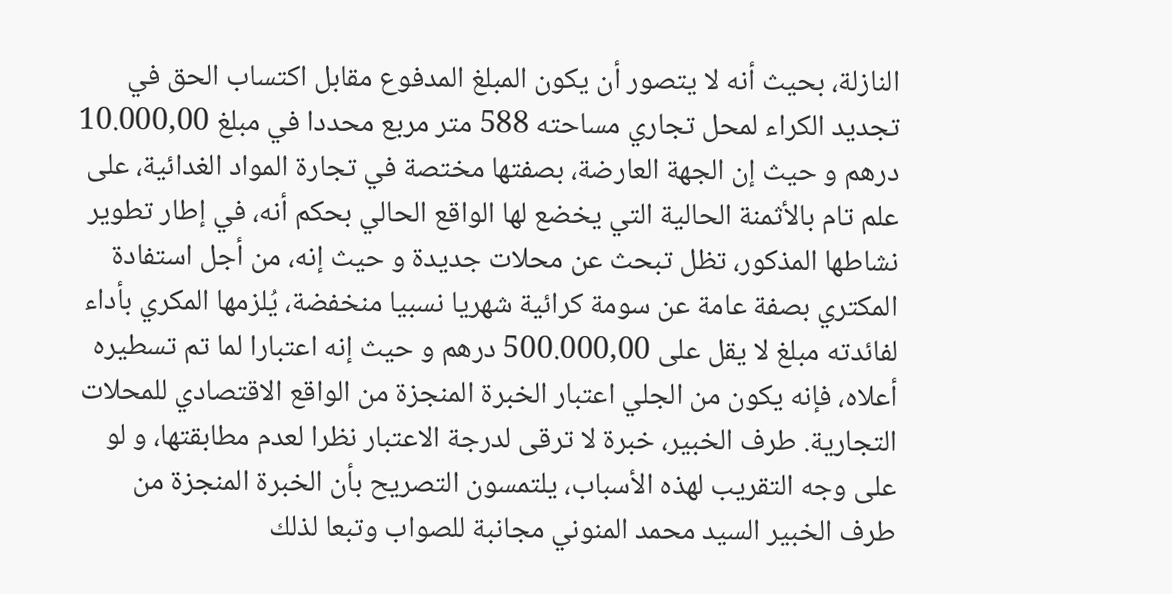النازلة، بحيث أنه لا يتصور أن يكون المبلغ المدفوع مقابل اكتساب الحق في تجديد الكراء لمحل تجاري مساحته 588 متر مربع محددا في مبلغ 10.000,00 درهم و حيث إن الجهة العارضة، بصفتها مختصة في تجارة المواد الغدائية، على علم تام بالأثمنة الحالية التي يخضع لها الواقع الحالي بحكم أنه، في إطار تطوير نشاطها المذكور، تظل تبحث عن محلات جديدة و حيث إنه، من أجل استفادة المكتري بصفة عامة عن سومة كرائية شهريا نسبيا منخفضة، يُلزمها المكري بأداء لفائدته مبلغ لا يقل على 500.000,00 درهم و حيث إنه اعتبارا لما تم تسطيره أعلاه، فإنه يكون من الجلي اعتبار الخبرة المنجزة من الواقع الاقتصادي للمحلات التجارية. طرف الخبير، خبرة لا ترقى لدرجة الاعتبار نظرا لعدم مطابقتها، و لو على وجه التقريب لهذه الأسباب، يلتمسون التصريح بأن الخبرة المنجزة من طرف الخبير السيد محمد المنوني مجانبة للصواب وتبعا لذلك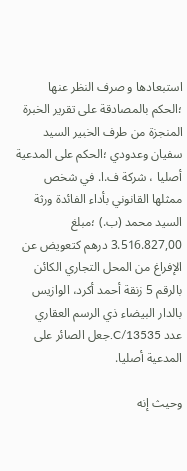استبعادها و صرف النظر عنها ؛الحكم بالمصادقة على تقرير الخبرة المنجزة من طرف الخبير السيد سفيان وعدودي ؛الحكم على المدعية أصليا ، شركة ف.ا. في شخص ممثلها القانوني بأداء الفائدة ورثة السيد محمد (ب.) ؛مبلغ 3.516.827,00 درهم كتعويض عن الإفراغ من المحل التجاري الكائن بالرقم 5 زنقة أحمد أكرد، الوازيس بالدار البيضاء ذي الرسم العقاري عدد 13535/C.جعل الصائر على المدعية أصليا.

وحيث إنه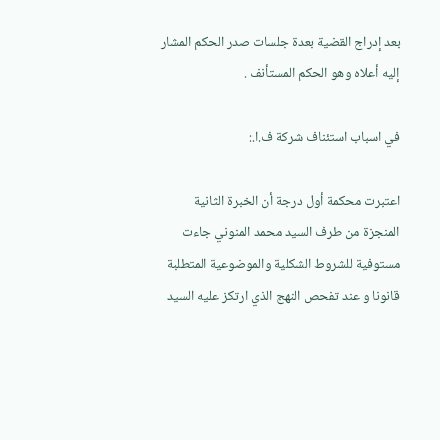بعد إدراج القضية بعدة جلسات صدر الحكم المشار إليه أعلاه وهو الحكم المستأنف .

في اسباب استئناف شركة ف.ا.:

اعتبرت محكمة أول درجة أن الخبرة الثانية المنجزة من طرف السيد محمد المنوني جاءت مستوفية للشروط الشكلية والموضوعية المتطلبة قانونا و عند تفحص النهج الذي ارتكز عليه السيد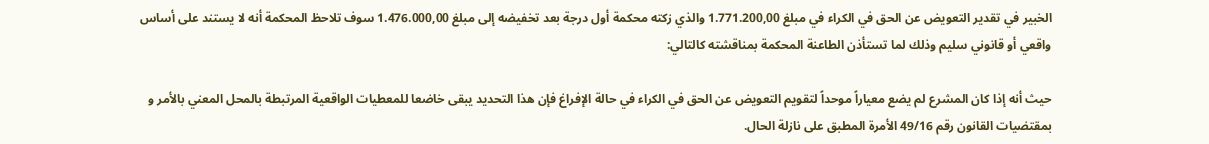الخبير في تقدير التعويض عن الحق في الكراء في مبلغ 1.771.200,00 والذي زكته محكمة أول درجة بعد تخفيضه إلى مبلغ 1.476.000,00 سوف تلاحظ المحكمة أنه لا يستند على أساس واقعي أو قانوني سلیم وذلك لما تستأذن الطاعنة المحكمة بمناقشته كالتالي:

حيث أنه إذا كان المشرع لم يضع معياراً موحداً لتقويم التعويض عن الحق في الكراء في حالة الإفراغ فإن هذا التحديد يبقى خاضعا للمعطيات الواقعية المرتبطة بالمحل المعني بالأمر و بمقتضيات القانون رقم 49/16 الأمرة المطبق على نازلة الحال.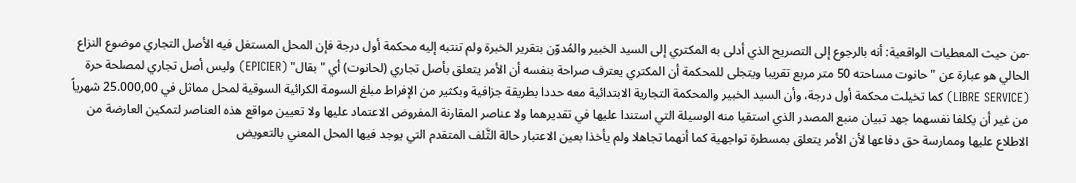-من حيث المعطيات الواقعية: أنه بالرجوع إلى التصريح الذي أدلى به المكتري إلى السيد الخبير والمُدوّن بتقرير الخبرة ولم تنتبه إليه محكمة أول درجة فإن المحل المستغل فيه الأصل التجاري موضوع النزاع الحالي هو عبارة عن "حانوت مساحته 50 متر مربع تقريبا ويتجلى للمحكمة أن المكتري يعترف صراحة بنفسه أن الأمر يتعلق بأصل تجاري (لحانوت) أي "بقال" (EPICIER) وليس أصل تجاري لمصلحة حرة (LIBRE SERVICE) كما تخيلت محكمة أول درجة، وأن السيد الخبير والمحكمة التجارية الابتدائية معه حددا بطريقة جزافية وبكثير من الإفراط مبلغ السومة الكرائية السوقية لمحل مماثل في 25.000,00 شهرياً من غير أن يكلفا نفسهما جهد تبيان منبع المصدر الذي استقيا منه الوسيلة التي استندا عليها في تقديرهما ولا عناصر المقارنة المفروض الاعتماد عليها ولا تعيين مواقع هذه العناصر لتمكين العارضة من الاطلاع عليها وممارسة حق دفاعها لأن الأمر يتعلق بمسطرة تواجهية كما أنهما تجاهلا ولم يأخذا بعين الاعتبار حالة التَّلف المتقدم التي يوجد فيها المحل المعني بالتعويض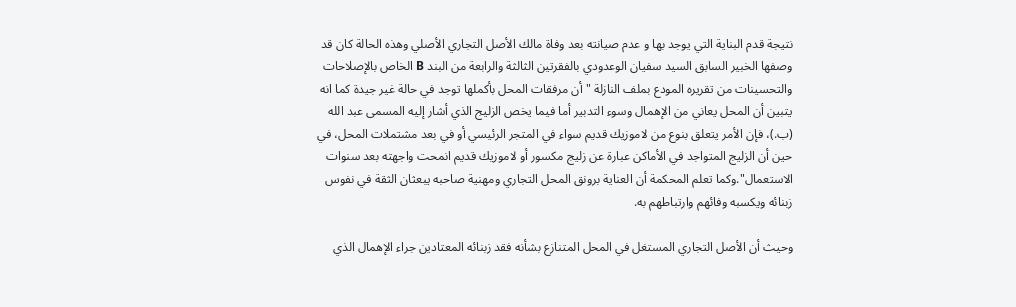نتيجة قدم البناية التي يوجد بها و عدم صيانته بعد وفاة مالك الأصل التجاري الأصلي وهذه الحالة كان قد وصفها الخبير السابق السيد سفيان الوعدودي بالفقرتين الثالثة والرابعة من البند B الخاص بالإصلاحات والتحسينات من تقريره المودع بملف النازلة " أن مرفقات المحل بأكملها توجد في حالة غير جيدة كما انه يتبين أن المحل يعاني من الإهمال وسوء التدبير أما فيما يخص الزليج الذي أشار إليه المسمى عبد الله (ب.)، فإن الأمر يتعلق بنوع من لاموزيك قديم سواء في المتجر الرئيسي أو في بعد مشتملات المحل، في حين أن الزليج المتواجد في الأماكن عبارة عن زليج مكسور أو لاموزيك قديم انمحت واجهته بعد سنوات الاستعمال".وكما تعلم المحكمة أن العناية برونق المحل التجاري ومهنية صاحبه يبعثان الثقة في نفوس زبنائه ويكسبه وفائهم وارتباطهم به.

وحيث أن الأصل التجاري المستغل في المحل المتنازع بشأنه فقد زبنائه المعتادين جراء الإهمال الذي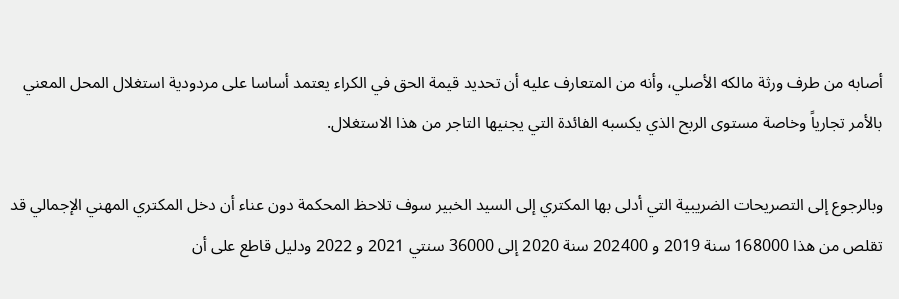أصابه من طرف ورثة مالكه الأصلي، وأنه من المتعارف عليه أن تحديد قيمة الحق في الكراء يعتمد أساسا على مردودية استغلال المحل المعني بالأمر تجارياً وخاصة مستوى الربح الذي يكسبه الفائدة التي يجنيها التاجر من هذا الاستغلال.

وبالرجوع إلى التصريحات الضريبية التي أدلى بها المكتري إلى السيد الخبير سوف تلاحظ المحكمة دون عناء أن دخل المكتري المهني الإجمالي قد تقلص من هذا 168000 سنة 2019 و 202400 سنة 2020 إلى 36000 سنتي 2021 و 2022 ودليل قاطع على أن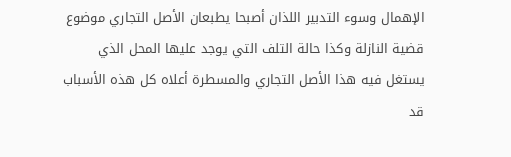الإهمال وسوء التدبير اللذان أصبحا يطبعان الأصل التجاري موضوع قضية النازلة وكذا حالة التلف التي يوجد عليها المحل الذي يستغل فيه هذا الأصل التجاري والمسطرة أعلاه كل هذه الأسباب قد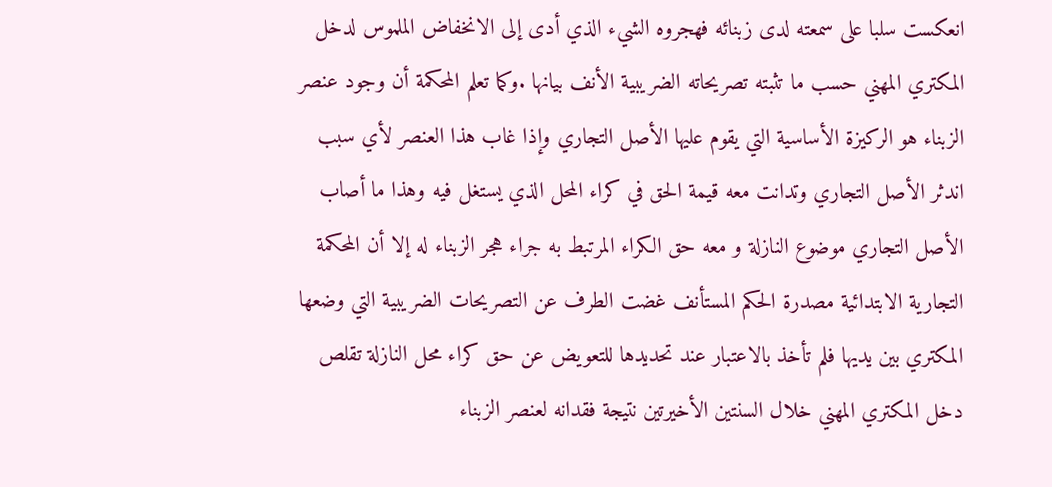انعكست سلبا على سمعته لدى زبنائه فهجروه الشيء الذي أدى إلى الانخفاض الملموس لدخل المكتري المهني حسب ما تثبته تصريحاته الضريبية الأنف بيانها .وكما تعلم المحكمة أن وجود عنصر الزبناء هو الركيزة الأساسية التي يقوم عليها الأصل التجاري وإذا غاب هذا العنصر لأي سبب اندثر الأصل التجاري وتدانت معه قيمة الحق في كراء المحل الذي يستغل فيه وهذا ما أصاب الأصل التجاري موضوع النازلة و معه حق الكراء المرتبط به جراء هجر الزبناء له إلا أن المحكمة التجارية الابتدائية مصدرة الحكم المستأنف غضت الطرف عن التصريحات الضريبية التي وضعها المكتري بين يديها فلم تأخذ بالاعتبار عند تحديدها للتعويض عن حق كراء محل النازلة تقلص دخل المكتري المهني خلال السنتين الأخيرتين نتيجة فقدانه لعنصر الزبناء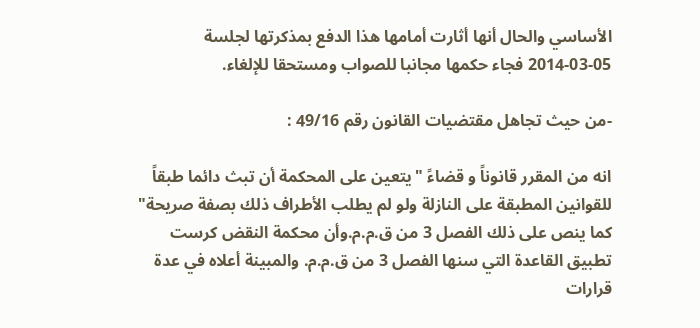الأساسي والحال أنها أثارت أمامها هذا الدفع بمذكرتها لجلسة 05-03-2014 فجاء حكمها مجانبا للصواب ومستحقا للإلغاء.

-من حيث تجاهل مقتضيات القانون رقم 49/16 :

انه من المقرر قانوناً و قضاءً "يتعين على المحكمة أن تبث دائما طبقاً للقوانين المطبقة على النازلة ولو لم يطلب الأطراف ذلك بصفة صريحة" كما ينص على ذلك الفصل 3 من ق.م.م.وأن محكمة النقض كرست تطبيق القاعدة التي سنها الفصل 3 من ق.م.م. والمبينة أعلاه في عدة قرارات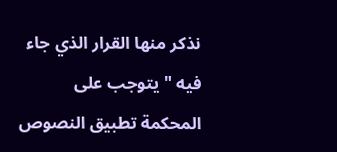نذكر منها القرار الذي جاء فيه " يتوجب على المحكمة تطبيق النصوص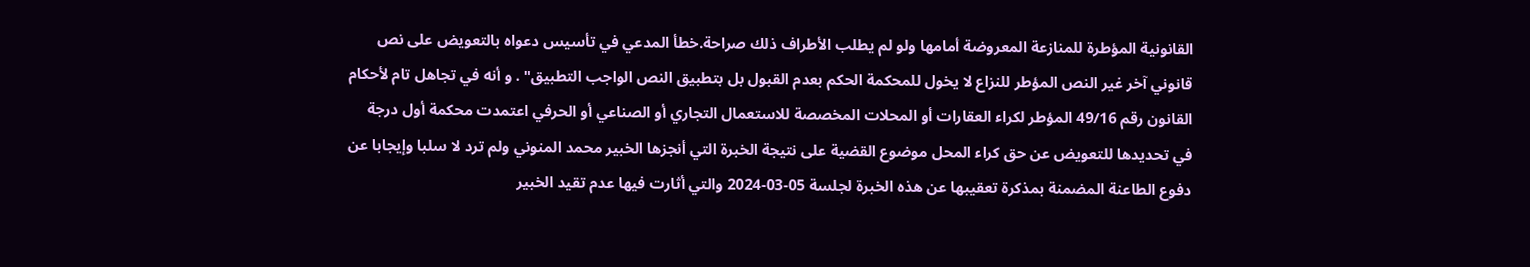القانونية المؤطرة للمنازعة المعروضة أمامها ولو لم يطلب الأطراف ذلك صراحة.خطأ المدعي في تأسيس دعواه بالتعويض على نص قانوني آخر غير النص المؤطر للنزاع لا يخول للمحكمة الحكم بعدم القبول بل بتطبيق النص الواجب التطبيق" . و أنه في تجاهل تام لأحكام القانون رقم 49/16 المؤطر لكراء العقارات أو المحلات المخصصة للاستعمال التجاري أو الصناعي أو الحرفي اعتمدت محكمة أول درجة في تحديدها للتعويض عن حق كراء المحل موضوع القضية على نتيجة الخبرة التي أنجزها الخبير محمد المنوني ولم ترد لا سلبا وإيجابا عن دفوع الطاعنة المضمنة بمذكرة تعقيبها عن هذه الخبرة لجلسة 05-03-2024 والتي أثارت فيها عدم تقيد الخبير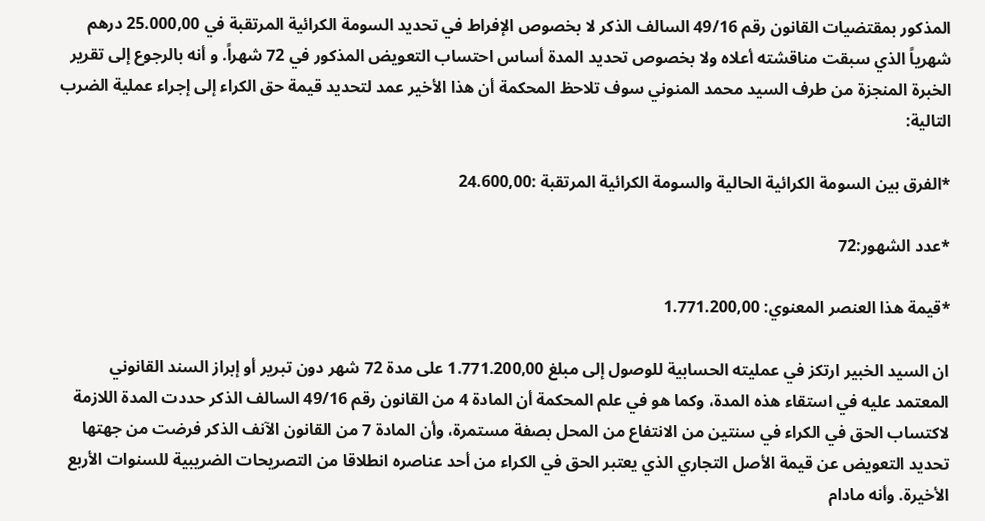المذكور بمقتضيات القانون رقم 49/16 السالف الذكر لا بخصوص الإفراط في تحديد السومة الكرائية المرتقبة في 25.000,00 درهم شهرياً الذي سبقت مناقشته أعلاه ولا بخصوص تحديد المدة أساس احتساب التعويض المذكور في 72 شهراً. و أنه بالرجوع إلى تقرير الخبرة المنجزة من طرف السيد محمد المنوني سوف تلاحظ المحكمة أن هذا الأخير عمد لتحديد قيمة حق الكراء إلى إجراء عملية الضرب التالية:

*الفرق بين السومة الكرائية الحالية والسومة الكرائية المرتقبة :24.600,00

*عدد الشهور:72

*قيمة هذا العنصر المعنوي: 1.771.200,00

ان السيد الخبير ارتكز في عمليته الحسابية للوصول إلى مبلغ 1.771.200,00 على مدة 72 شهر دون تبرير أو إبراز السند القانوني المعتمد عليه في استقاء هذه المدة، وكما هو في علم المحكمة أن المادة 4 من القانون رقم 49/16 السالف الذكر حددت المدة اللازمة لاكتساب الحق في الكراء في سنتين من الانتفاع من المحل بصفة مستمرة، وأن المادة 7 من القانون الآنف الذكر فرضت من جهتها تحديد التعويض عن قيمة الأصل التجاري الذي يعتبر الحق في الكراء من أحد عناصره انطلاقا من التصريحات الضريبية للسنوات الأربع الأخيرة. وأنه مادام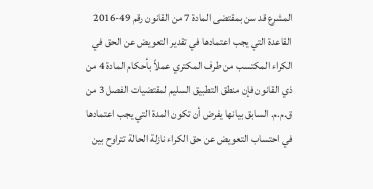المشرع قد سن بمقتضى المادة 7 من القانون رقم 49-2016 القاعدة التي يجب اعتمادها في تقدير التعويض عن الحق في الكراء المكتسب من طرف المكتري عملاً بأحكام المادة 4 من ذي القانون فإن منطق التطبيق السليم لمقتضيات الفصل 3 من ق.م.م. السابق بيانها يفرض أن تكون المدة التي يجب اعتمادها في احتساب التعويض عن حق الكراء نازلة الحالة تتراوح بين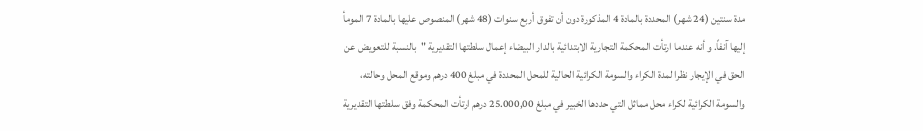مدة سنتين (24 شهر) المحددة بالمادة 4 المذكورة دون أن تفوق أربع سنوات (48 شهر) المنصوص عليها بالمادة 7 المومأ إليها آنفاً. و أنه عندما ارتأت المحكمة التجارية الابتدائية بالدار البيضاء إعمال سلطتها التقديرية "بالنسبة للتعويض عن الحق في الإيجار نظرا لمدة الكراء والسومة الكرائية الحالية للمحل المحددة في مبلغ 400 درهم وموقع المحل وحالته، والسومة الكرائية لكراء محل مماثل التي حددها الخبير في مبلغ 25.000,00 درهم ارتأت المحكمة وفق سلطتها التقديرية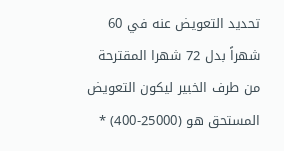تحديد التعويض عنه في 60 شهراً بدل 72 شهرا المقترحة من طرف الخبير ليكون التعويض المستحق هو (25000-400) *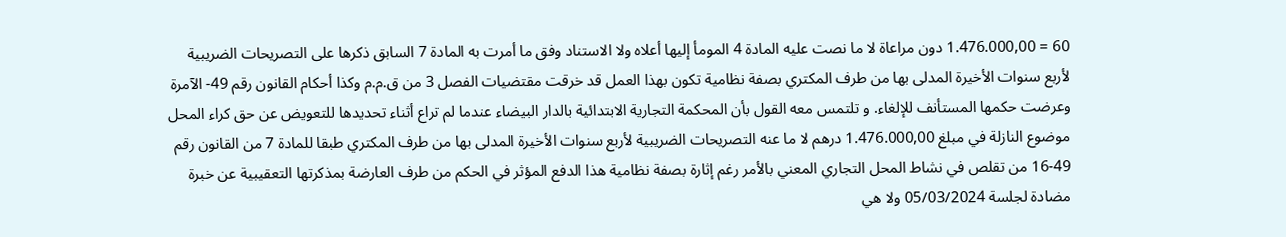60 = 1.476.000,00 دون مراعاة لا ما نصت عليه المادة 4 المومأ إليها أعلاه ولا الاستناد وفق ما أمرت به المادة 7 السابق ذكرها على التصريحات الضريبية لأربع سنوات الأخيرة المدلى بها من طرف المكتري بصفة نظامية تكون بهذا العمل قد خرقت مقتضيات الفصل 3 من ق.م.م وكذا أحكام القانون رقم 49- الآمرة وعرضت حكمها المستأنف للإلغاء. و تلتمس معه القول بأن المحكمة التجارية الابتدائية بالدار البيضاء عندما لم تراع أثناء تحديدها للتعويض عن حق كراء المحل موضوع النازلة في مبلغ 1.476.000,00 درهم لا ما عنه التصريحات الضريبية لأربع سنوات الأخيرة المدلى بها من طرف المكتري طبقا للمادة 7 من القانون رقم 49-16 من تقلص في نشاط المحل التجاري المعني بالأمر رغم إثارة بصفة نظامية هذا الدفع المؤثر في الحكم من طرف العارضة بمذكرتها التعقيبية عن خبرة مضادة لجلسة 05/03/2024 ولا هي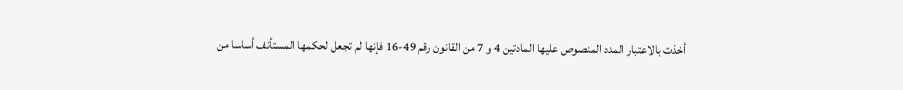أخذت بالاعتبار المدد المنصوص عليها المادتين 4 و 7 من القانون رقم 49-16 فإنها لم تجعل لحكمها المستأنف أساسا من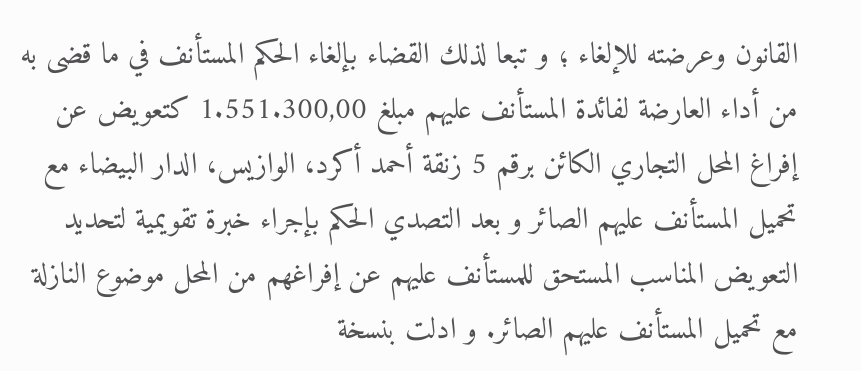القانون وعرضته للإلغاء ؛ و تبعا لذلك القضاء بإلغاء الحكم المستأنف في ما قضى به من أداء العارضة لفائدة المستأنف عليهم مبلغ 1.551.300,00 كتعويض عن إفراغ المحل التجاري الكائن برقم 5 زنقة أحمد أكرد، الوازيس، الدار البيضاء مع تحميل المستأنف عليهم الصائر و بعد التصدي الحكم بإجراء خبرة تقويمية لتحديد التعويض المناسب المستحق للمستأنف عليهم عن إفراغهم من المحل موضوع النازلة مع تحميل المستأنف عليهم الصائر. و ادلت بنسخة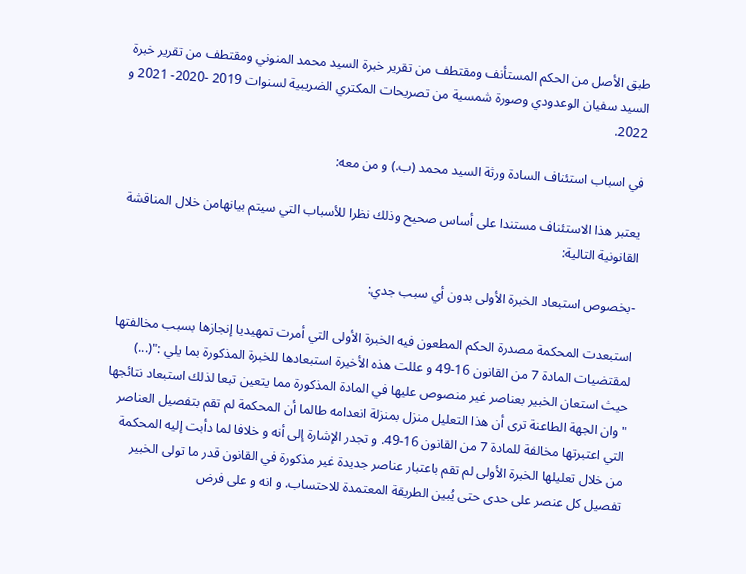طبق الأصل من الحكم المستأنف ومقتطف من تقرير خبرة السيد محمد المنوني ومقتطف من تقرير خبرة السيد سفيان الوعدودي وصورة شمسية من تصريحات المكتري الضريبية لسنوات 2019 -2020- 2021 و 2022.

في اسباب استئناف السادة ورثة السيد محمد (ب.) و من معه:

يعتبر هذا الاستئناف مستندا على أساس صحيح وذلك نظرا للأسباب التي سيتم بيانهامن خلال المناقشة القانونية التالية:

-بخصوص استبعاد الخبرة الأولى بدون أي سبب جدي:

استبعدت المحكمة مصدرة الحكم المطعون فيه الخبرة الأولى التي أمرت تمهيديا إنجازها بسبب مخالفتها لمقتضيات المادة 7 من القانون 16-49 و عللت هذه الأخيرة استبعادها للخبرة المذكورة بما يلي :"(...) حيث استعان الخبير بعناصر غير منصوص عليها في المادة المذكورة مما يتعين تبعا لذلك استبعاد نتائجها " وان الجهة الطاعنة ترى أن هذا التعليل منزل بمنزلة انعدامه طالما أن المحكمة لم تقم بتفصيل العناصر التي اعتبرتها مخالفة للمادة 7 من القانون 16-49. و تجدر الإشارة إلى أنه و خلافا لما دأبت إليه المحكمة من خلال تعليلها الخبرة الأولى لم تقم باعتبار عناصر جديدة غير مذكورة في القانون قدر ما تولى الخبير تفصيل كل عنصر على حدى حتى يُبين الطريقة المعتمدة للاحتساب. و انه و على فرض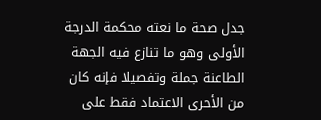جدل صحة ما نعته محكمة الدرجة الأولى وهو ما تنازع فيه الجهة الطاعنة جملة وتفصيلا فإنه كان من الأحرى الاعتماد فقط على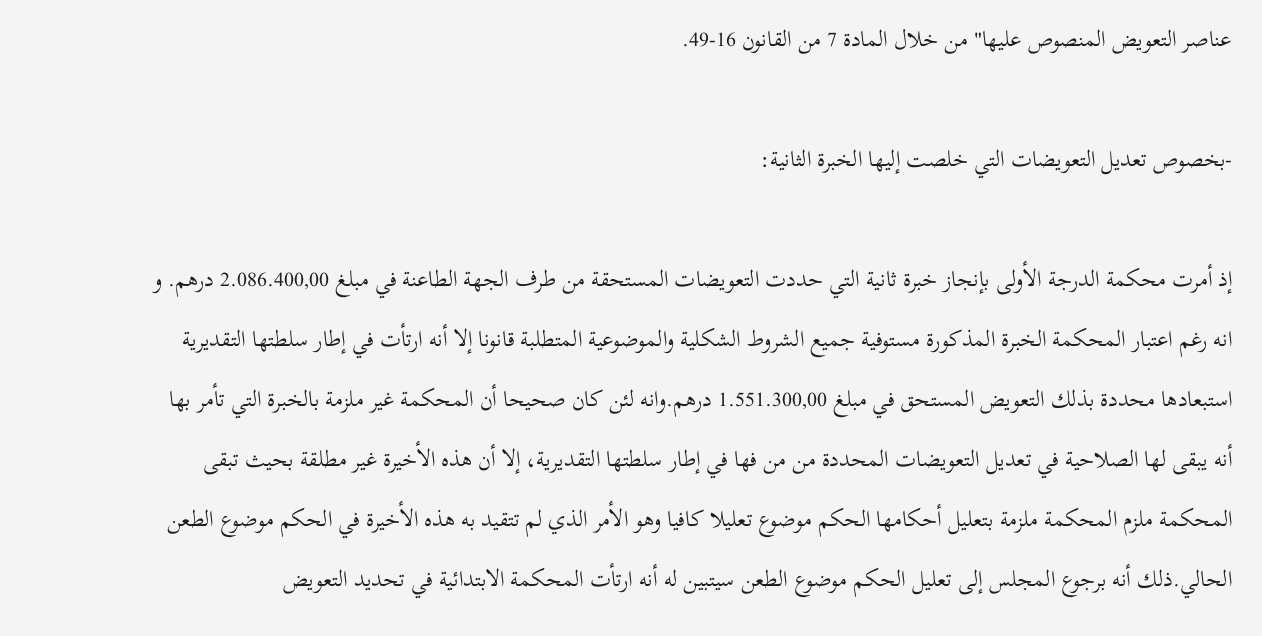عناصر التعويض المنصوص عليها" من خلال المادة 7 من القانون 16-49.

-بخصوص تعديل التعويضات التي خلصت إليها الخبرة الثانية:

إذ أمرت محكمة الدرجة الأولى بإنجاز خبرة ثانية التي حددت التعويضات المستحقة من طرف الجهة الطاعنة في مبلغ 2.086.400,00 درهم. و انه رغم اعتبار المحكمة الخبرة المذكورة مستوفية جميع الشروط الشكلية والموضوعية المتطلبة قانونا إلا أنه ارتأت في إطار سلطتها التقديرية استبعادها محددة بذلك التعويض المستحق في مبلغ 1.551.300,00 درهم.وانه لئن كان صحيحا أن المحكمة غير ملزمة بالخبرة التي تأمر بها أنه يبقى لها الصلاحية في تعديل التعويضات المحددة من من فها في إطار سلطتها التقديرية، إلا أن هذه الأخيرة غير مطلقة بحيث تبقى المحكمة ملزم المحكمة ملزمة بتعليل أحكامها الحكم موضوع تعليلا كافيا وهو الأمر الذي لم تتقيد به هذه الأخيرة في الحكم موضوع الطعن الحالي.ذلك أنه برجوع المجلس إلى تعليل الحكم موضوع الطعن سيتبين له أنه ارتأت المحكمة الابتدائية في تحديد التعويض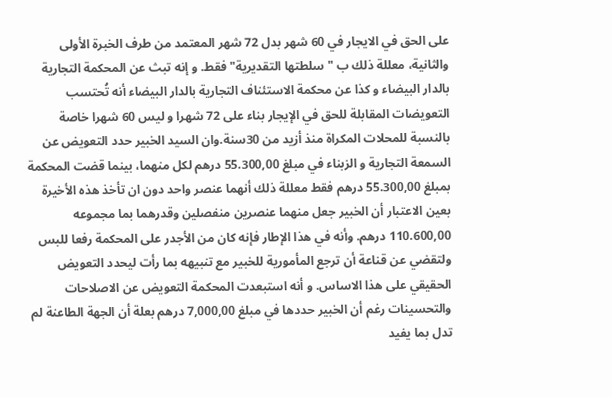على الحق في الايجار في 60 شهر بدل 72 شهر المعتمد من طرف الخبرة الأولى والثانية، معللة ذلك ب "سلطتها التقديرية" فقط. و إنه تبث عن المحكمة التجارية بالدار البيضاء و كذا عن محكمة الاستئناف التجارية بالدار البيضاء أنه تُحتسب التعويضات المقابلة للحق في الإيجار بناء على 72 شهرا و ليس 60 شهرا خاصة بالنسبة للمحلات المكراة منذ أزيد من 30سنة.وان السيد الخبير حدد التعويض عن السمعة التجارية و الزبناء في مبلغ 55.300,00 درهم لكل منهما، بينما قضت المحكمة بمبلغ 55.300,00 درهم فقط معللة ذلك أنهما عنصر واحد دون ان تأخذ هذه الأخيرة بعين الاعتبار أن الخبير جعل منهما عنصرين منفصلين وقدرهما بما مجموعه 110.600,00 درهم. وأنه في هذا الإطار فإنه كان من الأجدر على المحكمة رفعا للبس ولتقضي عن قناعة أن ترجع المأمورية للخبير مع تنبيهه بما رأت ليحدد التعويض الحقيقي على هذا الاساس. و أنه استبعدت المحكمة التعويض عن الاصلاحات والتحسينات رغم أن الخبير حددها في مبلغ 7,000,00 درهم بعلة أن الجهة الطاعنة لم تدل بما يفيد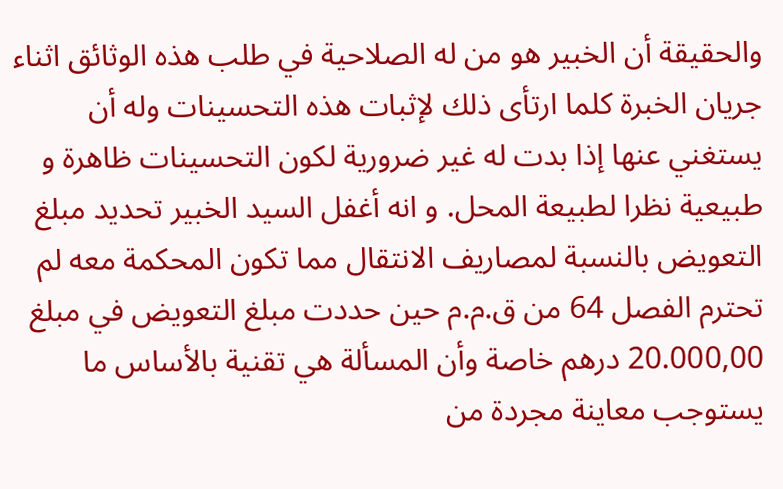والحقيقة أن الخبير هو من له الصلاحية في طلب هذه الوثائق اثناء جريان الخبرة كلما ارتأى ذلك لإثبات هذه التحسينات وله أن يستغني عنها إذا بدت له غير ضرورية لكون التحسينات ظاهرة و طبيعية نظرا لطبيعة المحل. و انه أغفل السيد الخبير تحديد مبلغ التعويض بالنسبة لمصاريف الانتقال مما تكون المحكمة معه لم تحترم الفصل 64 من ق.م.م حين حددت مبلغ التعويض في مبلغ 20.000,00 درهم خاصة وأن المسألة هي تقنية بالأساس ما يستوجب معاينة مجردة من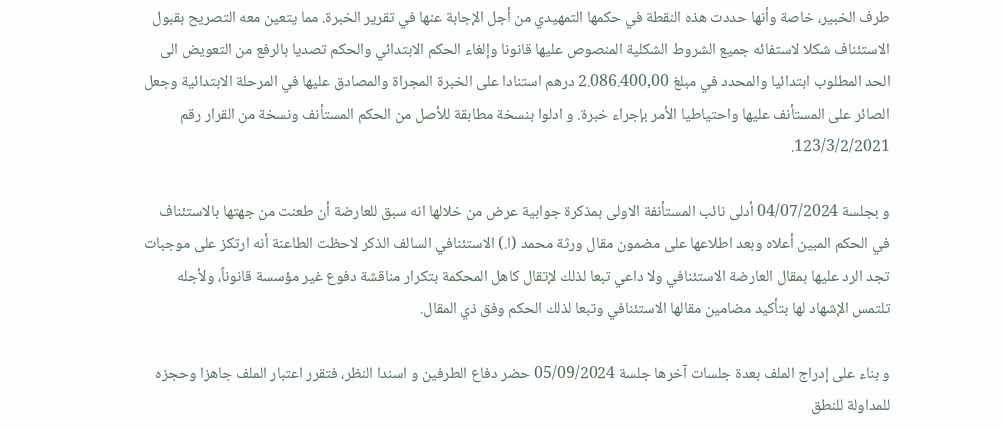طرف الخبير، خاصة وأنها حددت هذه النقطة في حكمها التمهيدي من أجل الإجابة عنها في تقرير الخبرة. مما يتعين معه التصريح بقبول الاستئناف شكلا لاستفائه جميع الشروط الشكلية المنصوص عليها قانونا وإلغاء الحكم الابتدائي والحكم تصديا بالرفع من التعويض الى الحد المطلوب ابتدائيا والمحدد في مبلغ 2.086.400,00 درهم استنادا على الخبرة المجراة والمصادق عليها في المرحلة الابتدائية وجعل الصائر على المستأنف عليها واحتياطيا الأمر بإجراء خبرة. و ادلوا بنسخة مطابقة للأصل من الحكم المستأنف ونسخة من القرار رقم 123/3/2/2021.

و بجلسة 04/07/2024 أدلى نائب المستأنفة الاولى بمذكرة جوابية عرض من خلالها انه سبق للعارضة أن طعنت من جهتها بالاستئناف في الحكم المبين أعلاه وبعد اطلاعها على مضمون مقال ورثة محمد (ا.) الاستئنافي السالف الذكر لاحظت الطاعنة أنه ارتكز على موجبات تجد الرد عليها بمقال العارضة الاستئنافي ولا داعي تبعا لذلك لإتقال كاهل المحكمة بتكرار مناقشة دفوع غير مؤسسة قانوناً، ولأجله تلتمس الإشهاد لها بتأكيد مضامين مقالها الاستئنافي وتبعا لذلك الحكم وفق ذي المقال.

و بناء على إدراج الملف بعدة جلسات آخرها جلسة 05/09/2024 حضر دفاع الطرفين و اسندا النظر، فتقرر اعتبار الملف جاهزا وحجزه للمداولة للنطق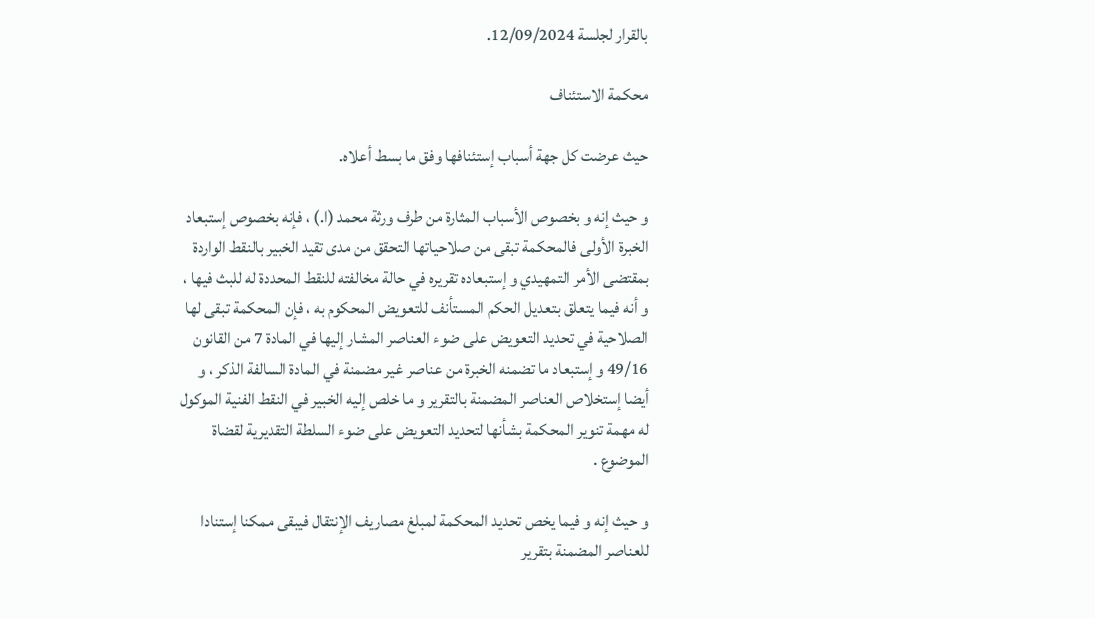بالقرار لجلسة 12/09/2024.

محكمة الاستئناف

حيث عرضت كل جهة أسباب إستئنافها وفق ما بسط أعلاه.

و حيث إنه و بخصوص الأسباب المثارة من طرف ورثة محمد (ا.) ، فإنه بخصوص إستبعاد الخبرة الأولى فالمحكمة تبقى من صلاحياتها التحقق من مدى تقيد الخبير بالنقط الواردة بمقتضى الأمر التمهيدي و إستبعاده تقريره في حالة مخالفته للنقط المحددة له للبث فيها ، و أنه فيما يتعلق بتعديل الحكم المستأنف للتعويض المحكوم به ، فإن المحكمة تبقى لها الصلاحية في تحديد التعويض على ضوء العناصر المشار إليها في المادة 7 من القانون 49/16 و إستبعاد ما تضمنه الخبرة من عناصر غير مضمنة في المادة السالفة الذكر ، و أيضا إستخلاص العناصر المضمنة بالتقرير و ما خلص إليه الخبير في النقط الفنية الموكول له مهمة تنوير المحكمة بشأنها لتحديد التعويض على ضوء السلطة التقديرية لقضاة الموضوع .

و حيث إنه و فيما يخص تحديد المحكمة لمبلغ مصاريف الإنتقال فيبقى ممكنا إستنادا للعناصر المضمنة بتقرير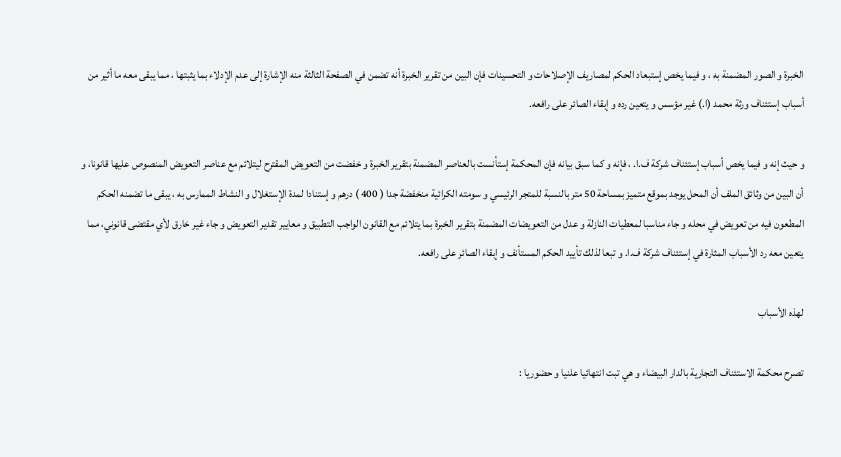الخبرة و الصور المضمنة به ، و فيما يخص إستبعاد الحكم لمصاريف الإصلاحات و التحسينات فإن البين من تقرير الخبرة أنه تضمن في الصفحة الثالثة منه الإشارة إلى عدم الإدلاء بما يثبتها ، مما يبقى معه ما أثير من أسباب إستئناف ورثة محمد (ا.) غير مؤسس و يتعين رده و إبقاء الصائر على رافعه.

و حيث إنه و فيما يخص أسباب إستئناف شركة ف.ا. ، فإنه و كما سبق بيانه فإن المحكمة إستأنست بالعناصر المضمنة بتقرير الخبرة و خفضت من التعويض المقترح ليتلائم مع عناصر التعويض المنصوص عليها قانونا، و أن البين من وثائق الملف أن المحل يوجد بموقع متميز بمساحة 50 متر بالنسبة للمتجر الرئيسي و سومته الكرائية منخفضة جدا ( 400 ) درهم و إستنادا لمدة الإستغلال و النشاط الممارس به ، يبقى ما تضمنه الحكم المطعون فيه من تعويض في محله و جاء مناسبا لمعطيات النازلة و عدل من التعويضات المضمنة بتقرير الخبرة بما يتلائم مع القانون الواجب التطبيق و معايير تقدير التعويض و جاء غير خارق لأي مقتضى قانوني، مما يتعين معه رد الأسباب المثارة في إستئناف شركة ف.ا. و تبعا لذلك تأييد الحكم المستأنف و إبقاء الصائر على رافعه.

لهذه الأسباب

تصرح محكمة الاستئناف التجارية بالدار البيضاء و هي تبت انتهائيا علنيا و حضوريا :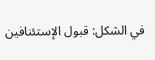في الشكل: قبول الإستئنافين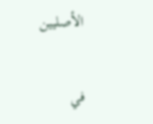الأصليين

في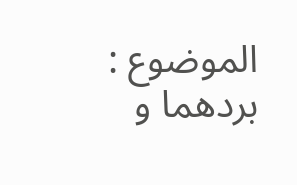الموضوع : بردهما و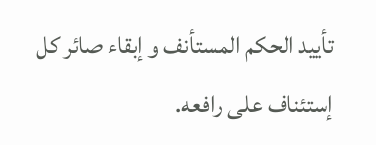تأييد الحكم المستأنف و إبقاء صائر كل إستئناف على رافعه.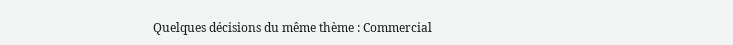Quelques décisions du même thème : Commercial